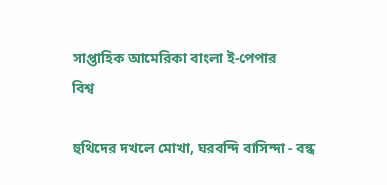সাপ্তাহিক আমেরিকা বাংলা ই-পেপার
বিশ্ব

হুথিদের দখলে মোখা, ঘরবন্দি বাসিন্দা - বন্ধ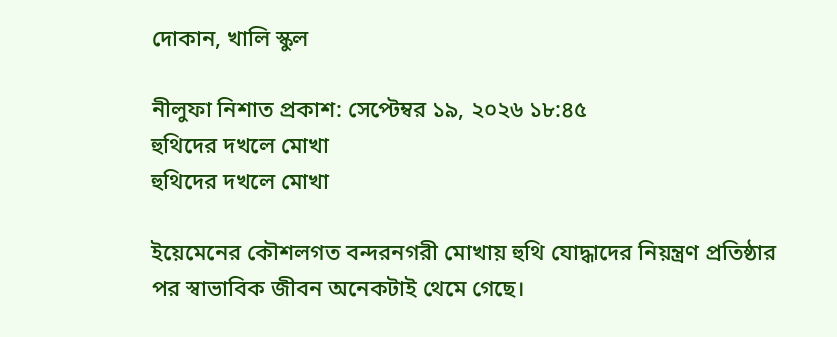দোকান, খালি স্কুল

নীলুফা নিশাত প্রকাশ: সেপ্টেম্বর ১৯, ২০২৬ ১৮:৪৫
হুথিদের দখলে মোখা
হুথিদের দখলে মোখা

ইয়েমেনের কৌশলগত বন্দরনগরী মোখায় হুথি যোদ্ধাদের নিয়ন্ত্রণ প্রতিষ্ঠার পর স্বাভাবিক জীবন অনেকটাই থেমে গেছে।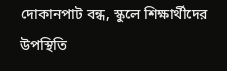দোকানপাট বন্ধ, স্কুলে শিক্ষার্থীদের উপস্থিতি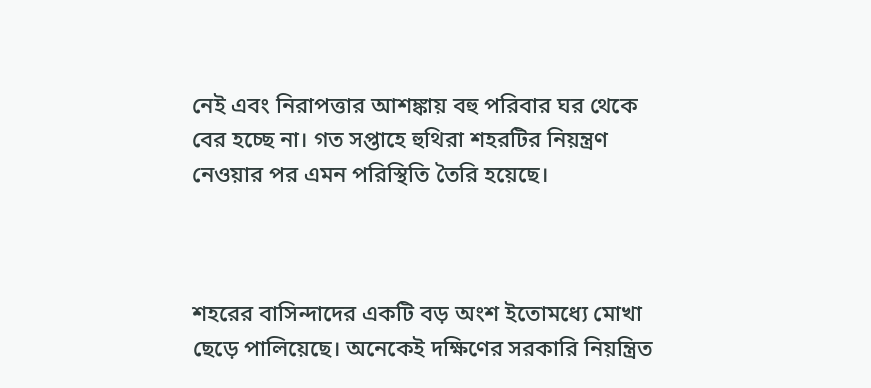নেই এবং নিরাপত্তার আশঙ্কায় বহু পরিবার ঘর থেকে বের হচ্ছে না। গত সপ্তাহে হুথিরা শহরটির নিয়ন্ত্রণ নেওয়ার পর এমন পরিস্থিতি তৈরি হয়েছে।



শহরের বাসিন্দাদের একটি বড় অংশ ইতোমধ্যে মোখা ছেড়ে পালিয়েছে। অনেকেই দক্ষিণের সরকারি নিয়ন্ত্রিত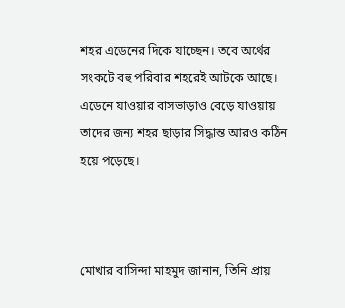শহর এডেনের দিকে যাচ্ছেন। তবে অর্থের সংকটে বহু পরিবার শহরেই আটকে আছে। এডেনে যাওয়ার বাসভাড়াও বেড়ে যাওয়ায় তাদের জন্য শহর ছাড়ার সিদ্ধান্ত আরও কঠিন হয়ে পড়েছে।



মোখার বাসিন্দা মাহমুদ জানান, তিনি প্রায়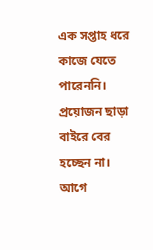এক সপ্তাহ ধরে কাজে যেতে পারেননি। প্রয়োজন ছাড়া বাইরে বের হচ্ছেন না। আগে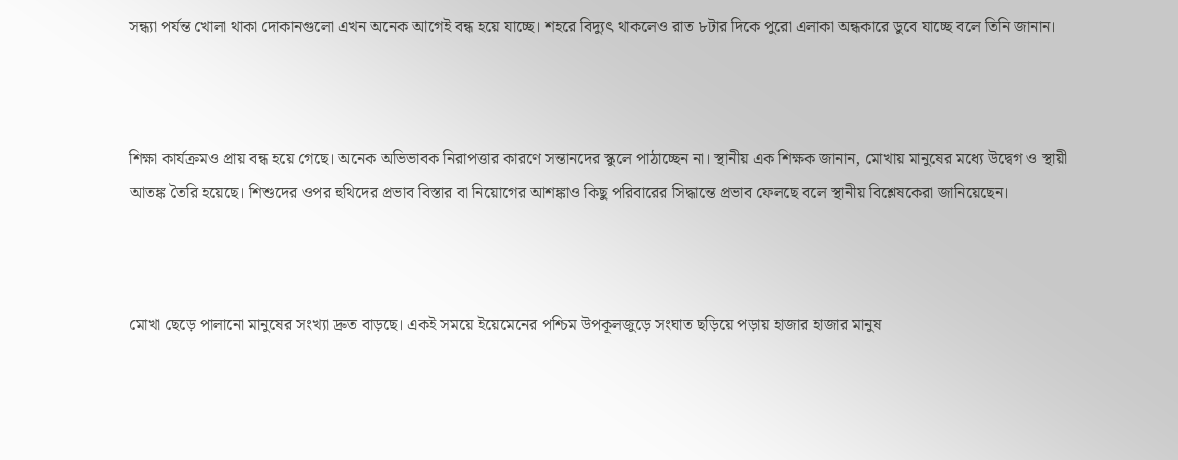সন্ধ্যা পর্যন্ত খোলা থাকা দোকানগুলো এখন অনেক আগেই বন্ধ হয়ে যাচ্ছে। শহরে বিদ্যুৎ থাকলেও রাত ৮টার দিকে পুরো এলাকা অন্ধকারে ডুবে যাচ্ছে বলে তিনি জানান।



শিক্ষা কার্যক্রমও প্রায় বন্ধ হয়ে গেছে। অনেক অভিভাবক নিরাপত্তার কারণে সন্তানদের স্কুলে পাঠাচ্ছেন না। স্থানীয় এক শিক্ষক জানান, মোখায় মানুষের মধ্যে উদ্বেগ ও স্থায়ী আতঙ্ক তৈরি হয়েছে। শিশুদের ওপর হুথিদের প্রভাব বিস্তার বা নিয়োগের আশঙ্কাও কিছু পরিবারের সিদ্ধান্তে প্রভাব ফেলছে বলে স্থানীয় বিশ্লেষকেরা জানিয়েছেন।



মোখা ছেড়ে পালানো মানুষের সংখ্যা দ্রুত বাড়ছে। একই সময়ে ইয়েমেনের পশ্চিম উপকূলজুড়ে সংঘাত ছড়িয়ে পড়ায় হাজার হাজার মানুষ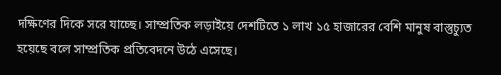দক্ষিণের দিকে সরে যাচ্ছে। সাম্প্রতিক লড়াইয়ে দেশটিতে ১ লাখ ১৫ হাজারের বেশি মানুষ বাস্তুচ্যুত হয়েছে বলে সাম্প্রতিক প্রতিবেদনে উঠে এসেছে।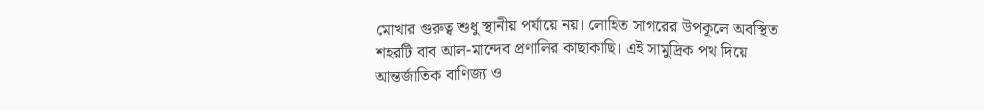মোখার গুরুত্ব শুধু স্থানীয় পর্যায়ে নয়। লোহিত সাগরের উপকূলে অবস্থিত শহরটি বাব আল-মান্দেব প্রণালির কাছাকাছি। এই সামুদ্রিক পথ দিয়ে আন্তর্জাতিক বাণিজ্য ও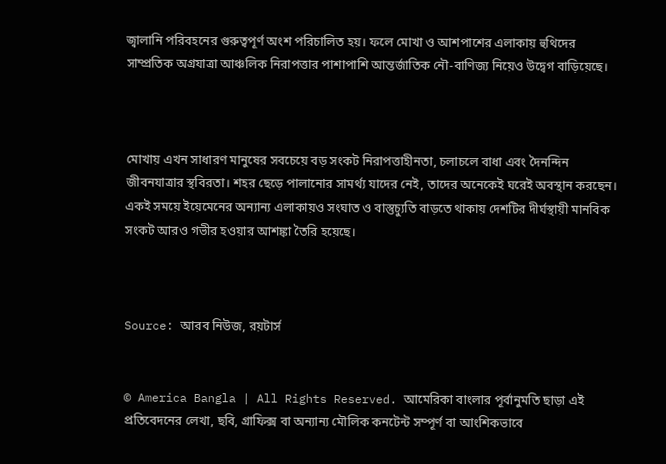জ্বালানি পরিবহনের গুরুত্বপূর্ণ অংশ পরিচালিত হয়। ফলে মোখা ও আশপাশের এলাকায় হুথিদের সাম্প্রতিক অগ্রযাত্রা আঞ্চলিক নিরাপত্তার পাশাপাশি আন্তর্জাতিক নৌ-বাণিজ্য নিয়েও উদ্বেগ বাড়িয়েছে।



মোখায় এখন সাধারণ মানুষের সবচেয়ে বড় সংকট নিরাপত্তাহীনতা, চলাচলে বাধা এবং দৈনন্দিন জীবনযাত্রার স্থবিরতা। শহর ছেড়ে পালানোর সামর্থ্য যাদের নেই, তাদের অনেকেই ঘরেই অবস্থান করছেন। একই সময়ে ইয়েমেনের অন্যান্য এলাকায়ও সংঘাত ও বাস্তুচ্যুতি বাড়তে থাকায় দেশটির দীর্ঘস্থায়ী মানবিক সংকট আরও গভীর হওয়ার আশঙ্কা তৈরি হয়েছে।



Source: আরব নিউজ, রয়টার্স


© America Bangla | All Rights Reserved. আমেরিকা বাংলার পূর্বানুমতি ছাড়া এই প্রতিবেদনের লেখা, ছবি, গ্রাফিক্স বা অন্যান্য মৌলিক কনটেন্ট সম্পূর্ণ বা আংশিকভাবে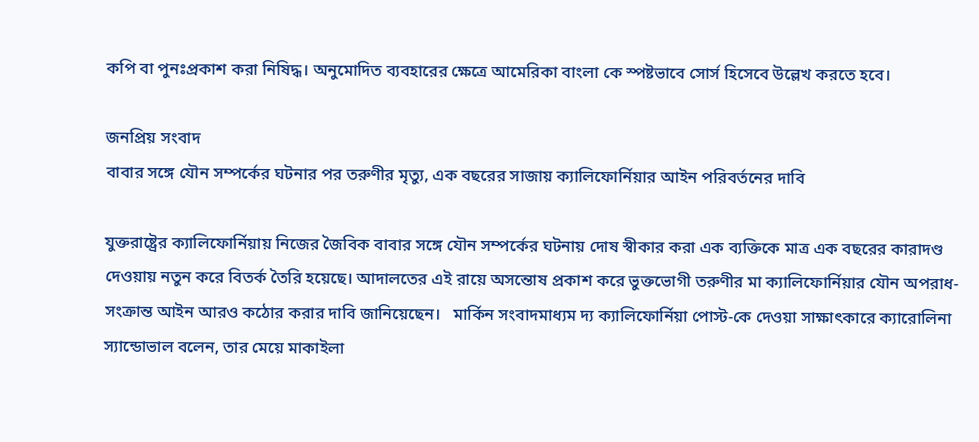কপি বা পুনঃপ্রকাশ করা নিষিদ্ধ। অনুমোদিত ব্যবহারের ক্ষেত্রে আমেরিকা বাংলা কে স্পষ্টভাবে সোর্স হিসেবে উল্লেখ করতে হবে।

জনপ্রিয় সংবাদ
বাবার সঙ্গে যৌন সম্পর্কের ঘটনার পর তরুণীর মৃত্যু, এক বছরের সাজায় ক্যালিফোর্নিয়ার আইন পরিবর্তনের দাবি

যুক্তরাষ্ট্রের ক্যালিফোর্নিয়ায় নিজের জৈবিক বাবার সঙ্গে যৌন সম্পর্কের ঘটনায় দোষ স্বীকার করা এক ব্যক্তিকে মাত্র এক বছরের কারাদণ্ড দেওয়ায় নতুন করে বিতর্ক তৈরি হয়েছে। আদালতের এই রায়ে অসন্তোষ প্রকাশ করে ভুক্তভোগী তরুণীর মা ক্যালিফোর্নিয়ার যৌন অপরাধ-সংক্রান্ত আইন আরও কঠোর করার দাবি জানিয়েছেন।   মার্কিন সংবাদমাধ্যম দ্য ক্যালিফোর্নিয়া পোস্ট-কে দেওয়া সাক্ষাৎকারে ক্যারোলিনা স্যান্ডোভাল বলেন, তার মেয়ে মাকাইলা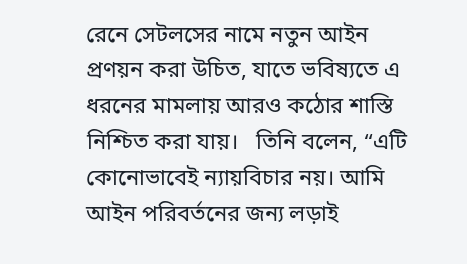রেনে সেটলসের নামে নতুন আইন প্রণয়ন করা উচিত, যাতে ভবিষ্যতে এ ধরনের মামলায় আরও কঠোর শাস্তি নিশ্চিত করা যায়।   তিনি বলেন, “এটি কোনোভাবেই ন্যায়বিচার নয়। আমি আইন পরিবর্তনের জন্য লড়াই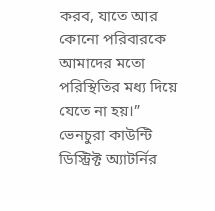করব, যাতে আর কোনো পরিবারকে আমাদের মতো পরিস্থিতির মধ্য দিয়ে যেতে না হয়।”   ভেনচুরা কাউন্টি ডিস্ট্রিক্ট অ্যাটর্নির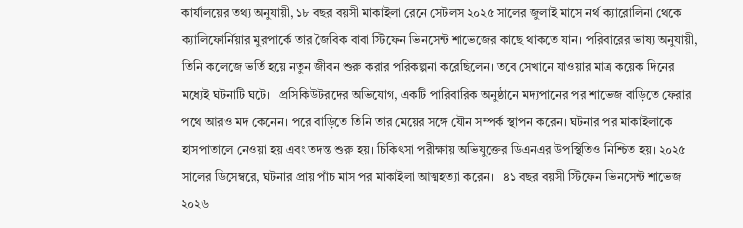কার্যালয়ের তথ্য অনুযায়ী, ১৮ বছর বয়সী মাকাইলা রেনে সেটলস ২০২৫ সালের জুলাই মাসে নর্থ ক্যারোলিনা থেকে ক্যালিফোর্নিয়ার মুরপার্কে তার জৈবিক বাবা স্টিফেন ভিনসেন্ট শাভেজের কাছে থাকতে যান। পরিবারের ভাষ্য অনুযায়ী, তিনি কলেজে ভর্তি হয়ে নতুন জীবন শুরু করার পরিকল্পনা করেছিলেন। তবে সেখানে যাওয়ার মাত্র কয়েক দিনের মধ্যেই ঘটনাটি ঘটে।   প্রসিকিউটরদের অভিযোগ, একটি পারিবারিক অনুষ্ঠানে মদ্যপানের পর শাভেজ বাড়িতে ফেরার পথে আরও মদ কেনেন। পরে বাড়িতে তিনি তার মেয়ের সঙ্গে যৌন সম্পর্ক স্থাপন করেন। ঘটনার পর মাকাইলাকে হাসপাতালে নেওয়া হয় এবং তদন্ত শুরু হয়। চিকিৎসা পরীক্ষায় অভিযুক্তের ডিএনএর উপস্থিতিও নিশ্চিত হয়। ২০২৫ সালের ডিসেম্বরে, ঘটনার প্রায় পাঁচ মাস পর মাকাইলা আত্মহত্যা করেন।   ৪১ বছর বয়সী স্টিফেন ভিনসেন্ট শাভেজ ২০২৬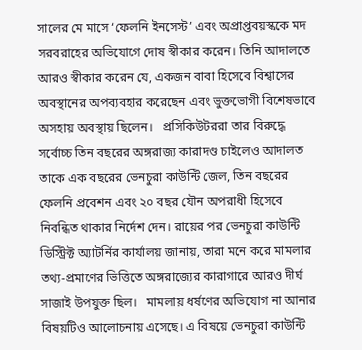সালের মে মাসে ‘ফেলনি ইনসেস্ট’ এবং অপ্রাপ্তবয়স্ককে মদ সরবরাহের অভিযোগে দোষ স্বীকার করেন। তিনি আদালতে আরও স্বীকার করেন যে, একজন বাবা হিসেবে বিশ্বাসের অবস্থানের অপব্যবহার করেছেন এবং ভুক্তভোগী বিশেষভাবে অসহায় অবস্থায় ছিলেন।   প্রসিকিউটররা তার বিরুদ্ধে সর্বোচ্চ তিন বছরের অঙ্গরাজ্য কারাদণ্ড চাইলেও আদালত তাকে এক বছরের ভেনচুরা কাউন্টি জেল, তিন বছরের ফেলনি প্রবেশন এবং ২০ বছর যৌন অপরাধী হিসেবে নিবন্ধিত থাকার নির্দেশ দেন। রায়ের পর ভেনচুরা কাউন্টি ডিস্ট্রিক্ট অ্যাটর্নির কার্যালয় জানায়, তারা মনে করে মামলার তথ্য-প্রমাণের ভিত্তিতে অঙ্গরাজ্যের কারাগারে আরও দীর্ঘ সাজাই উপযুক্ত ছিল।   মামলায় ধর্ষণের অভিযোগ না আনার বিষয়টিও আলোচনায় এসেছে। এ বিষয়ে ভেনচুরা কাউন্টি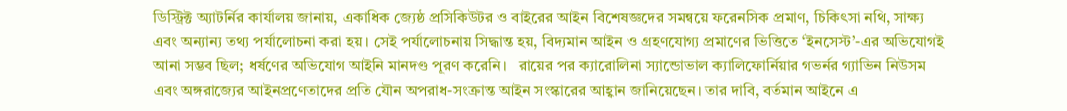ডিস্ট্রিক্ট অ্যাটর্নির কার্যালয় জানায়, একাধিক জ্যেষ্ঠ প্রসিকিউটর ও বাইরের আইন বিশেষজ্ঞদের সমন্বয়ে ফরেনসিক প্রমাণ, চিকিৎসা নথি, সাক্ষ্য এবং অন্যান্য তথ্য পর্যালোচনা করা হয়। সেই পর্যালোচনায় সিদ্ধান্ত হয়, বিদ্যমান আইন ও গ্রহণযোগ্য প্রমাণের ভিত্তিতে ‘ইনসেস্ট’-এর অভিযোগই আনা সম্ভব ছিল; ধর্ষণের অভিযোগ আইনি মানদণ্ড পূরণ করেনি।   রায়ের পর ক্যারোলিনা স্যান্ডোভাল ক্যালিফোর্নিয়ার গভর্নর গ্যাভিন নিউসম এবং অঙ্গরাজ্যের আইনপ্রণেতাদের প্রতি যৌন অপরাধ-সংক্রান্ত আইন সংস্কারের আহ্বান জানিয়েছেন। তার দাবি, বর্তমান আইনে এ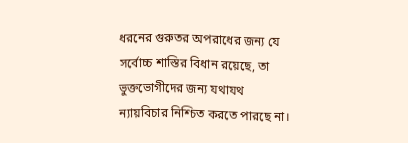ধরনের গুরুতর অপরাধের জন্য যে সর্বোচ্চ শাস্তির বিধান রয়েছে, তা ভুক্তভোগীদের জন্য যথাযথ ন্যায়বিচার নিশ্চিত করতে পারছে না।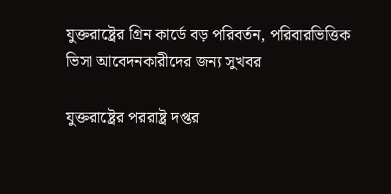যুক্তরাষ্ট্রের গ্রিন কার্ডে বড় পরিবর্তন, পরিবারভিত্তিক ভিসা আবেদনকারীদের জন্য সুখবর

যুক্তরাষ্ট্রের পররাষ্ট্র দপ্তর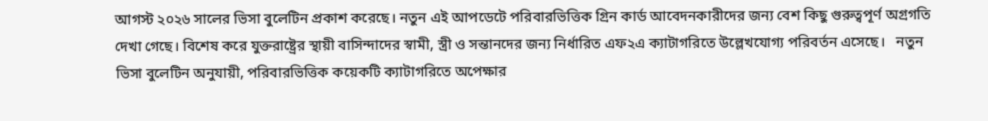আগস্ট ২০২৬ সালের ভিসা বুলেটিন প্রকাশ করেছে। নতুন এই আপডেটে পরিবারভিত্তিক গ্রিন কার্ড আবেদনকারীদের জন্য বেশ কিছু গুরুত্বপূর্ণ অগ্রগতি দেখা গেছে। বিশেষ করে যুক্তরাষ্ট্রের স্থায়ী বাসিন্দাদের স্বামী, স্ত্রী ও সন্তানদের জন্য নির্ধারিত এফ২এ ক্যাটাগরিতে উল্লেখযোগ্য পরিবর্তন এসেছে।   নতুন ভিসা বুলেটিন অনুযায়ী, পরিবারভিত্তিক কয়েকটি ক্যাটাগরিতে অপেক্ষার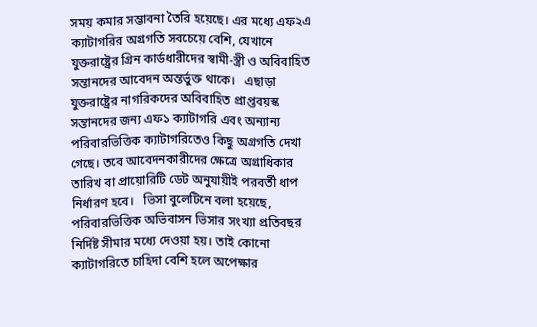সময় কমার সম্ভাবনা তৈরি হয়েছে। এর মধ্যে এফ২এ ক্যাটাগরির অগ্রগতি সবচেয়ে বেশি, যেখানে যুক্তরাষ্ট্রের গ্রিন কার্ডধারীদের স্বামী-স্ত্রী ও অবিবাহিত সন্তানদের আবেদন অন্তর্ভুক্ত থাকে।   এছাড়া যুক্তরাষ্ট্রের নাগরিকদের অবিবাহিত প্রাপ্তবয়স্ক সন্তানদের জন্য এফ১ ক্যাটাগরি এবং অন্যান্য পরিবারভিত্তিক ক্যাটাগরিতেও কিছু অগ্রগতি দেখা গেছে। তবে আবেদনকারীদের ক্ষেত্রে অগ্রাধিকার তারিখ বা প্রায়োরিটি ডেট অনুযায়ীই পরবর্তী ধাপ নির্ধারণ হবে।   ভিসা বুলেটিনে বলা হয়েছে, পরিবারভিত্তিক অভিবাসন ভিসার সংখ্যা প্রতিবছর নির্দিষ্ট সীমার মধ্যে দেওয়া হয়। তাই কোনো ক্যাটাগরিতে চাহিদা বেশি হলে অপেক্ষার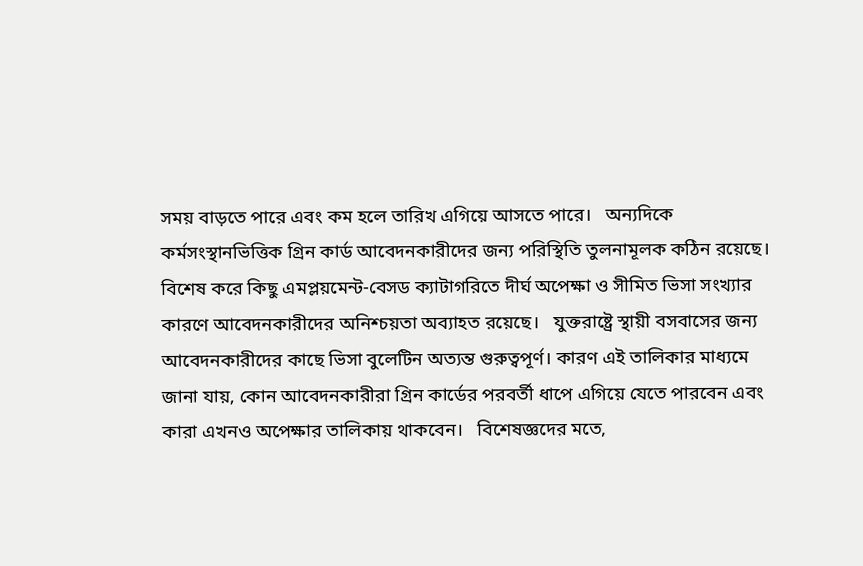সময় বাড়তে পারে এবং কম হলে তারিখ এগিয়ে আসতে পারে।   অন্যদিকে কর্মসংস্থানভিত্তিক গ্রিন কার্ড আবেদনকারীদের জন্য পরিস্থিতি তুলনামূলক কঠিন রয়েছে। বিশেষ করে কিছু এমপ্লয়মেন্ট-বেসড ক্যাটাগরিতে দীর্ঘ অপেক্ষা ও সীমিত ভিসা সংখ্যার কারণে আবেদনকারীদের অনিশ্চয়তা অব্যাহত রয়েছে।   যুক্তরাষ্ট্রে স্থায়ী বসবাসের জন্য আবেদনকারীদের কাছে ভিসা বুলেটিন অত্যন্ত গুরুত্বপূর্ণ। কারণ এই তালিকার মাধ্যমে জানা যায়, কোন আবেদনকারীরা গ্রিন কার্ডের পরবর্তী ধাপে এগিয়ে যেতে পারবেন এবং কারা এখনও অপেক্ষার তালিকায় থাকবেন।   বিশেষজ্ঞদের মতে,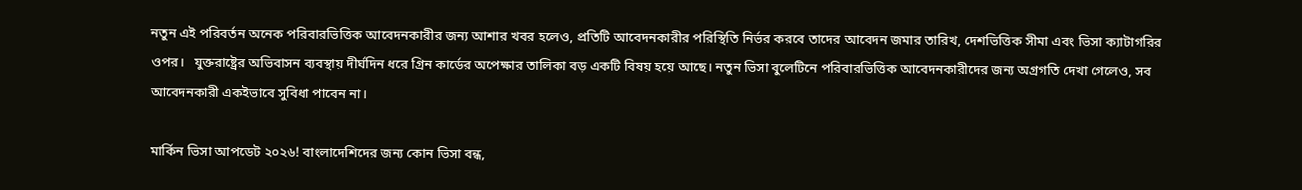নতুন এই পরিবর্তন অনেক পরিবারভিত্তিক আবেদনকারীর জন্য আশার খবর হলেও, প্রতিটি আবেদনকারীর পরিস্থিতি নির্ভর করবে তাদের আবেদন জমার তারিখ, দেশভিত্তিক সীমা এবং ভিসা ক্যাটাগরির ওপর।   যুক্তরাষ্ট্রের অভিবাসন ব্যবস্থায় দীর্ঘদিন ধরে গ্রিন কার্ডের অপেক্ষার তালিকা বড় একটি বিষয় হয়ে আছে। নতুন ভিসা বুলেটিনে পরিবারভিত্তিক আবেদনকারীদের জন্য অগ্রগতি দেখা গেলেও, সব আবেদনকারী একইভাবে সুবিধা পাবেন না।

মার্কিন ভিসা আপডেট ২০২৬! বাংলাদেশিদের জন্য কোন ভিসা বন্ধ,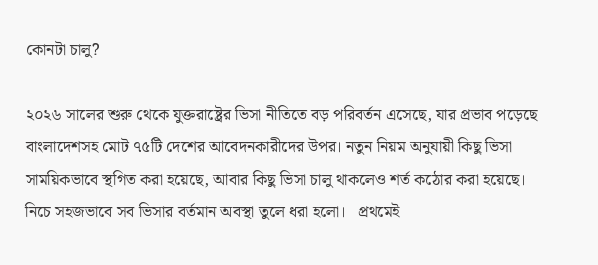কোনটা চালু?

২০২৬ সালের শুরু থেকে যুক্তরাষ্ট্রের ভিসা নীতিতে বড় পরিবর্তন এসেছে, যার প্রভাব পড়েছে বাংলাদেশসহ মোট ৭৫টি দেশের আবেদনকারীদের উপর। নতুন নিয়ম অনুযায়ী কিছু ভিসা সাময়িকভাবে স্থগিত করা হয়েছে, আবার কিছু ভিসা চালু থাকলেও শর্ত কঠোর করা হয়েছে। নিচে সহজভাবে সব ভিসার বর্তমান অবস্থা তুলে ধরা হলো।   প্রথমেই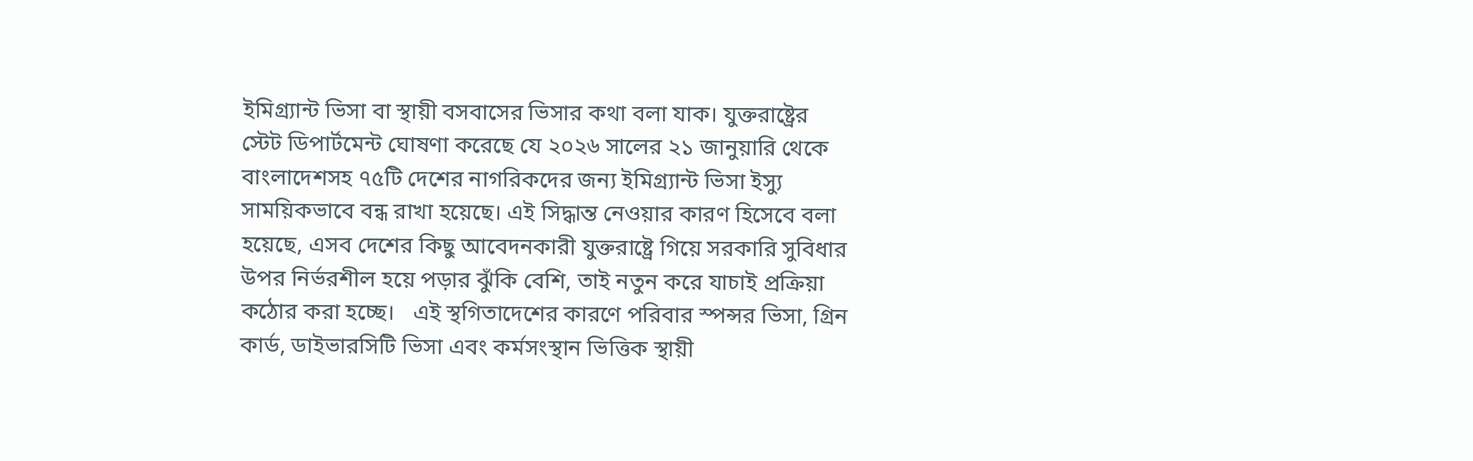ইমিগ্র্যান্ট ভিসা বা স্থায়ী বসবাসের ভিসার কথা বলা যাক। যুক্তরাষ্ট্রের স্টেট ডিপার্টমেন্ট ঘোষণা করেছে যে ২০২৬ সালের ২১ জানুয়ারি থেকে বাংলাদেশসহ ৭৫টি দেশের নাগরিকদের জন্য ইমিগ্র্যান্ট ভিসা ইস্যু সাময়িকভাবে বন্ধ রাখা হয়েছে। এই সিদ্ধান্ত নেওয়ার কারণ হিসেবে বলা হয়েছে, এসব দেশের কিছু আবেদনকারী যুক্তরাষ্ট্রে গিয়ে সরকারি সুবিধার উপর নির্ভরশীল হয়ে পড়ার ঝুঁকি বেশি, তাই নতুন করে যাচাই প্রক্রিয়া কঠোর করা হচ্ছে।   এই স্থগিতাদেশের কারণে পরিবার স্পন্সর ভিসা, গ্রিন কার্ড, ডাইভারসিটি ভিসা এবং কর্মসংস্থান ভিত্তিক স্থায়ী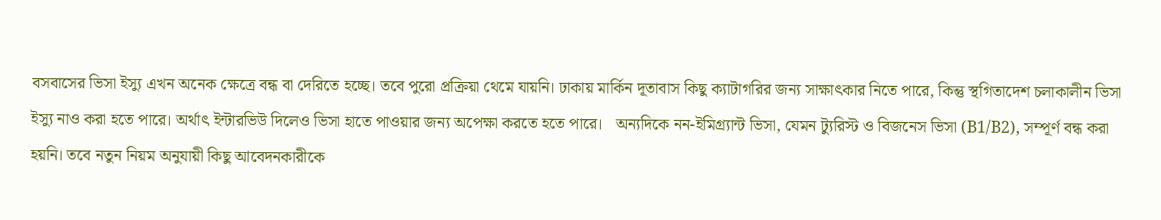বসবাসের ভিসা ইস্যু এখন অনেক ক্ষেত্রে বন্ধ বা দেরিতে হচ্ছে। তবে পুরো প্রক্রিয়া থেমে যায়নি। ঢাকায় মার্কিন দূতাবাস কিছু ক্যাটাগরির জন্য সাক্ষাৎকার নিতে পারে, কিন্তু স্থগিতাদেশ চলাকালীন ভিসা ইস্যু নাও করা হতে পারে। অর্থাৎ ইন্টারভিউ দিলেও ভিসা হাতে পাওয়ার জন্য অপেক্ষা করতে হতে পারে।   অন্যদিকে নন-ইমিগ্র্যান্ট ভিসা, যেমন ট্যুরিস্ট ও বিজনেস ভিসা (B1/B2), সম্পূর্ণ বন্ধ করা হয়নি। তবে নতুন নিয়ম অনুযায়ী কিছু আবেদনকারীকে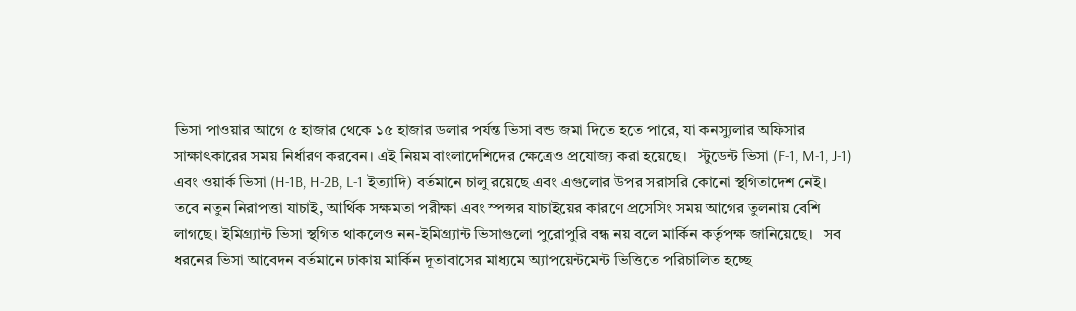ভিসা পাওয়ার আগে ৫ হাজার থেকে ১৫ হাজার ডলার পর্যন্ত ভিসা বন্ড জমা দিতে হতে পারে, যা কনস্যুলার অফিসার সাক্ষাৎকারের সময় নির্ধারণ করবেন। এই নিয়ম বাংলাদেশিদের ক্ষেত্রেও প্রযোজ্য করা হয়েছে।   স্টুডেন্ট ভিসা (F-1, M-1, J-1) এবং ওয়ার্ক ভিসা (H-1B, H-2B, L-1 ইত্যাদি) বর্তমানে চালু রয়েছে এবং এগুলোর উপর সরাসরি কোনো স্থগিতাদেশ নেই। তবে নতুন নিরাপত্তা যাচাই, আর্থিক সক্ষমতা পরীক্ষা এবং স্পন্সর যাচাইয়ের কারণে প্রসেসিং সময় আগের তুলনায় বেশি লাগছে। ইমিগ্র্যান্ট ভিসা স্থগিত থাকলেও নন-ইমিগ্র্যান্ট ভিসাগুলো পুরোপুরি বন্ধ নয় বলে মার্কিন কর্তৃপক্ষ জানিয়েছে।   সব ধরনের ভিসা আবেদন বর্তমানে ঢাকায় মার্কিন দূতাবাসের মাধ্যমে অ্যাপয়েন্টমেন্ট ভিত্তিতে পরিচালিত হচ্ছে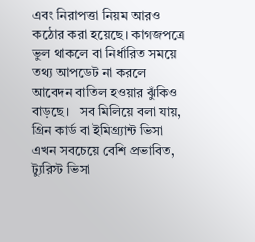এবং নিরাপত্তা নিয়ম আরও কঠোর করা হয়েছে। কাগজপত্রে ভুল থাকলে বা নির্ধারিত সময়ে তথ্য আপডেট না করলে আবেদন বাতিল হওয়ার ঝুঁকিও বাড়ছে।   সব মিলিয়ে বলা যায়, গ্রিন কার্ড বা ইমিগ্র্যান্ট ভিসা এখন সবচেয়ে বেশি প্রভাবিত, ট্যুরিস্ট ভিসা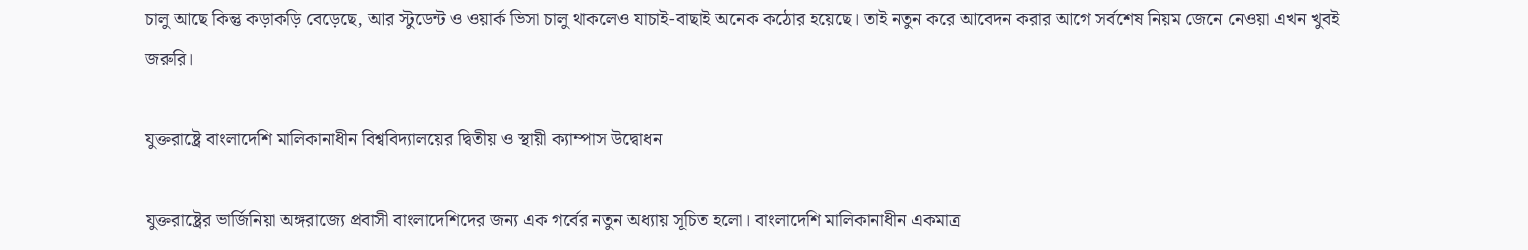চালু আছে কিন্তু কড়াকড়ি বেড়েছে, আর স্টুডেন্ট ও ওয়ার্ক ভিসা চালু থাকলেও যাচাই-বাছাই অনেক কঠোর হয়েছে। তাই নতুন করে আবেদন করার আগে সর্বশেষ নিয়ম জেনে নেওয়া এখন খুবই জরুরি।

যুক্তরাষ্ট্রে বাংলাদেশি মালিকানাধীন বিশ্ববিদ্যালয়ের দ্বিতীয় ও স্থায়ী ক্যাম্পাস উদ্বোধন

যুক্তরাষ্ট্রের ভার্জিনিয়া অঙ্গরাজ্যে প্রবাসী বাংলাদেশিদের জন্য এক গর্বের নতুন অধ্যায় সূচিত হলো। বাংলাদেশি মালিকানাধীন একমাত্র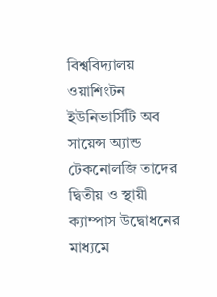বিশ্ববিদ্যালয় ওয়াশিংটন ইউনিভার্সিটি অব সায়েন্স অ্যান্ড টেকনোলজি তাদের দ্বিতীয় ও স্থায়ী ক্যাম্পাস উদ্বোধনের মাধ্যমে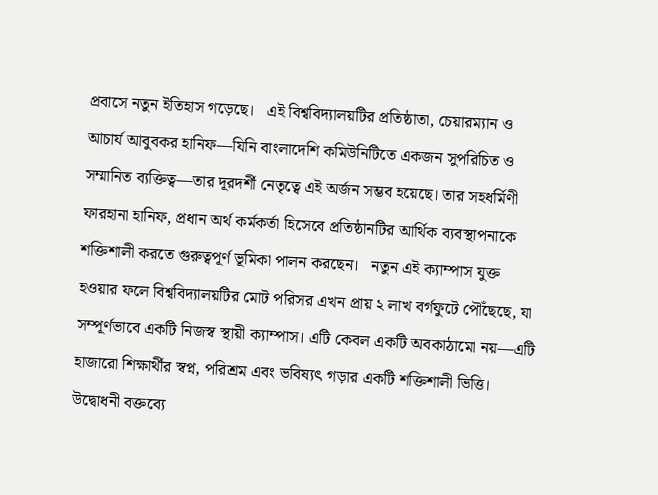প্রবাসে নতুন ইতিহাস গড়েছে।   এই বিশ্ববিদ্যালয়টির প্রতিষ্ঠাতা, চেয়ারম্যান ও আচার্য আবুবকর হানিফ—যিনি বাংলাদেশি কমিউনিটিতে একজন সুপরিচিত ও সম্মানিত ব্যক্তিত্ব—তার দূরদর্শী নেতৃত্বে এই অর্জন সম্ভব হয়েছে। তার সহধর্মিণী ফারহানা হানিফ, প্রধান অর্থ কর্মকর্তা হিসেবে প্রতিষ্ঠানটির আর্থিক ব্যবস্থাপনাকে শক্তিশালী করতে গুরুত্বপূর্ণ ভূমিকা পালন করছেন।   নতুন এই ক্যাম্পাস যুক্ত হওয়ার ফলে বিশ্ববিদ্যালয়টির মোট পরিসর এখন প্রায় ২ লাখ বর্গফুটে পৌঁছেছে, যা সম্পূর্ণভাবে একটি নিজস্ব স্থায়ী ক্যাম্পাস। এটি কেবল একটি অবকাঠামো নয়—এটি হাজারো শিক্ষার্থীর স্বপ্ন, পরিশ্রম এবং ভবিষ্যৎ গড়ার একটি শক্তিশালী ভিত্তি।   উদ্বোধনী বক্তব্যে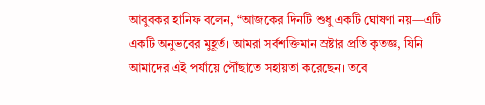আবুবকর হানিফ বলেন, “আজকের দিনটি শুধু একটি ঘোষণা নয়—এটি একটি অনুভবের মুহূর্ত। আমরা সর্বশক্তিমান স্রষ্টার প্রতি কৃতজ্ঞ, যিনি আমাদের এই পর্যায়ে পৌঁছাতে সহায়তা করেছেন। তবে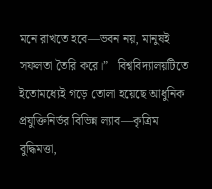মনে রাখতে হবে—ভবন নয়, মানুষই সফলতা তৈরি করে।”   বিশ্ববিদ্যালয়টিতে ইতোমধ্যেই গড়ে তোলা হয়েছে আধুনিক প্রযুক্তিনির্ভর বিভিন্ন ল্যাব—কৃত্রিম বুদ্ধিমত্তা,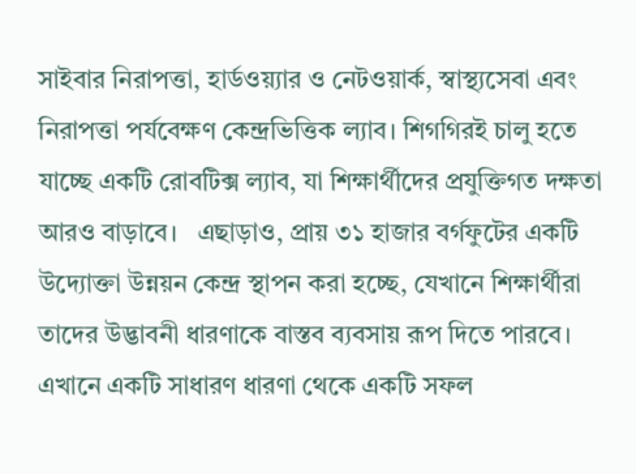সাইবার নিরাপত্তা, হার্ডওয়্যার ও নেটওয়ার্ক, স্বাস্থ্যসেবা এবং নিরাপত্তা পর্যবেক্ষণ কেন্দ্রভিত্তিক ল্যাব। শিগগিরই চালু হতে যাচ্ছে একটি রোবটিক্স ল্যাব, যা শিক্ষার্থীদের প্রযুক্তিগত দক্ষতা আরও বাড়াবে।   এছাড়াও, প্রায় ৩১ হাজার বর্গফুটের একটি উদ্যোক্তা উন্নয়ন কেন্দ্র স্থাপন করা হচ্ছে, যেখানে শিক্ষার্থীরা তাদের উদ্ভাবনী ধারণাকে বাস্তব ব্যবসায় রূপ দিতে পারবে। এখানে একটি সাধারণ ধারণা থেকে একটি সফল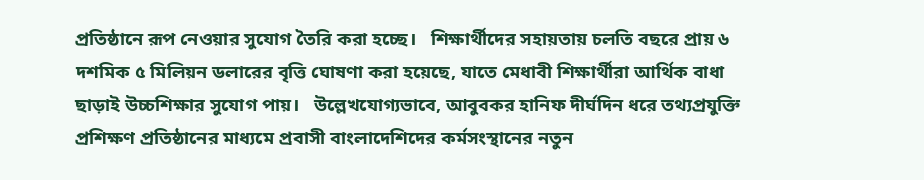প্রতিষ্ঠানে রূপ নেওয়ার সুযোগ তৈরি করা হচ্ছে।   শিক্ষার্থীদের সহায়তায় চলতি বছরে প্রায় ৬ দশমিক ৫ মিলিয়ন ডলারের বৃত্তি ঘোষণা করা হয়েছে, যাতে মেধাবী শিক্ষার্থীরা আর্থিক বাধা ছাড়াই উচ্চশিক্ষার সুযোগ পায়।   উল্লেখযোগ্যভাবে, আবুবকর হানিফ দীর্ঘদিন ধরে তথ্যপ্রযুক্তি প্রশিক্ষণ প্রতিষ্ঠানের মাধ্যমে প্রবাসী বাংলাদেশিদের কর্মসংস্থানের নতুন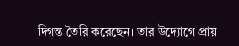দিগন্ত তৈরি করেছেন। তার উদ্যোগে প্রায়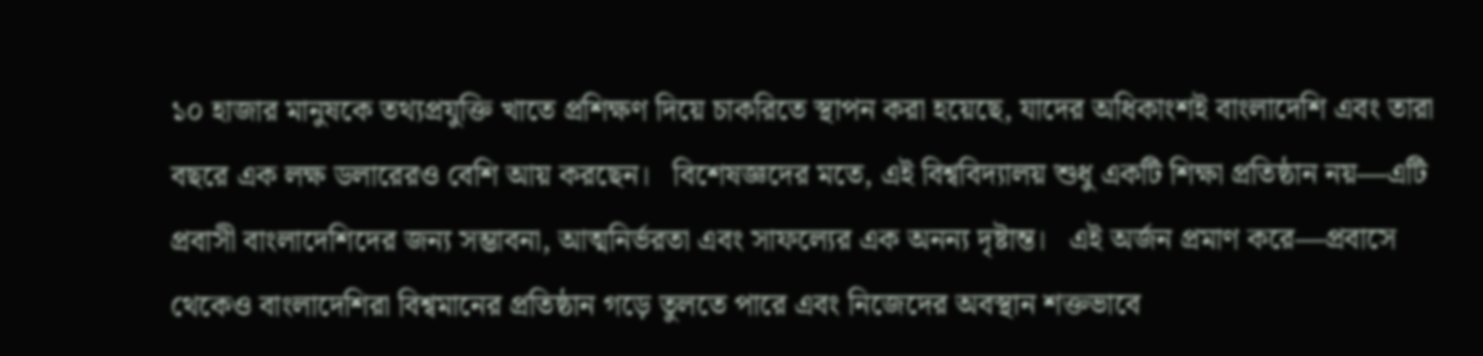১০ হাজার মানুষকে তথ্যপ্রযুক্তি খাতে প্রশিক্ষণ দিয়ে চাকরিতে স্থাপন করা হয়েছে, যাদের অধিকাংশই বাংলাদেশি এবং তারা বছরে এক লক্ষ ডলারেরও বেশি আয় করছেন।   বিশেষজ্ঞদের মতে, এই বিশ্ববিদ্যালয় শুধু একটি শিক্ষা প্রতিষ্ঠান নয়—এটি প্রবাসী বাংলাদেশিদের জন্য সম্ভাবনা, আত্মনির্ভরতা এবং সাফল্যের এক অনন্য দৃষ্টান্ত।   এই অর্জন প্রমাণ করে—প্রবাসে থেকেও বাংলাদেশিরা বিশ্বমানের প্রতিষ্ঠান গড়ে তুলতে পারে এবং নিজেদের অবস্থান শক্তভাবে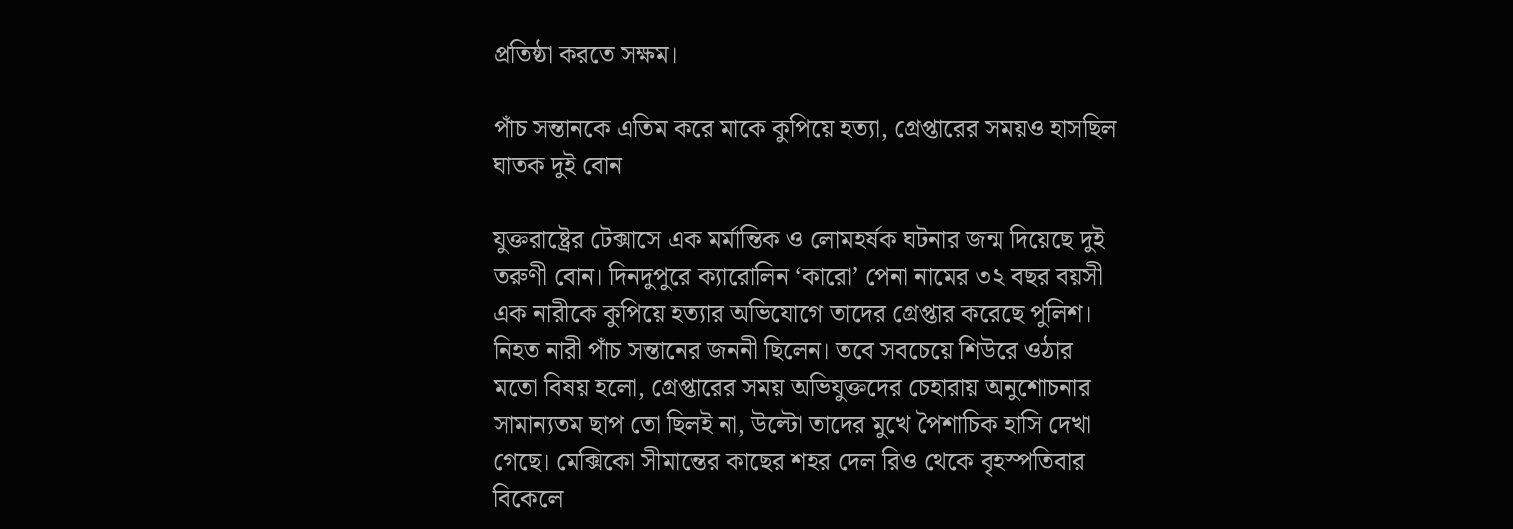প্রতিষ্ঠা করতে সক্ষম।

পাঁচ সন্তানকে এতিম করে মাকে কুপিয়ে হত্যা, গ্রেপ্তারের সময়ও হাসছিল ঘাতক দুই বোন

যুক্তরাষ্ট্রের টেক্সাসে এক মর্মান্তিক ও লোমহর্ষক ঘটনার জন্ম দিয়েছে দুই তরুণী বোন। দিনদুপুরে ক্যারোলিন ‘কারো’ পেনা নামের ৩২ বছর বয়সী এক নারীকে কুপিয়ে হত্যার অভিযোগে তাদের গ্রেপ্তার করেছে পুলিশ। নিহত নারী পাঁচ সন্তানের জননী ছিলেন। তবে সবচেয়ে শিউরে ওঠার মতো বিষয় হলো, গ্রেপ্তারের সময় অভিযুক্তদের চেহারায় অনুশোচনার সামান্যতম ছাপ তো ছিলই না, উল্টো তাদের মুখে পৈশাচিক হাসি দেখা গেছে। মেক্সিকো সীমান্তের কাছের শহর দেল রিও থেকে বৃহস্পতিবার বিকেলে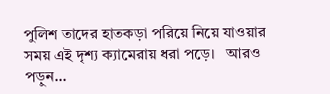পুলিশ তাদের হাতকড়া পরিয়ে নিয়ে যাওয়ার সময় এই দৃশ্য ক্যামেরায় ধরা পড়ে।   আরও পড়ুন...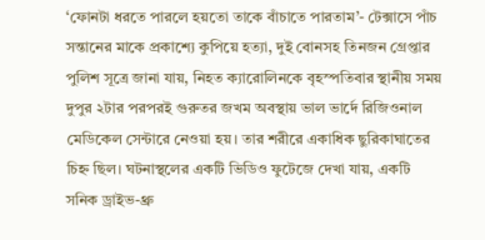‘ফোনটা ধরতে পারলে হয়তো তাকে বাঁচাতে পারতাম’- টেক্সাসে পাঁচ সন্তানের মাকে প্রকাশ্যে কুপিয়ে হত্যা, দুই বোনসহ তিনজন গ্রেপ্তার   পুলিশ সূত্রে জানা যায়, নিহত ক্যারোলিনকে বৃহস্পতিবার স্থানীয় সময় দুপুর ২টার পরপরই গুরুতর জখম অবস্থায় ভাল ভার্দে রিজিওনাল মেডিকেল সেন্টারে নেওয়া হয়। তার শরীরে একাধিক ছুরিকাঘাতের চিহ্ন ছিল। ঘটনাস্থলের একটি ভিডিও ফুটেজে দেখা যায়, একটি সনিক ড্রাইভ-থ্রু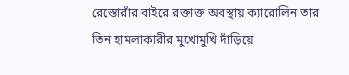রেস্তোরাঁর বাইরে রক্তাক্ত অবস্থায় ক্যারোলিন তার তিন হামলাকারীর মুখোমুখি দাঁড়িয়ে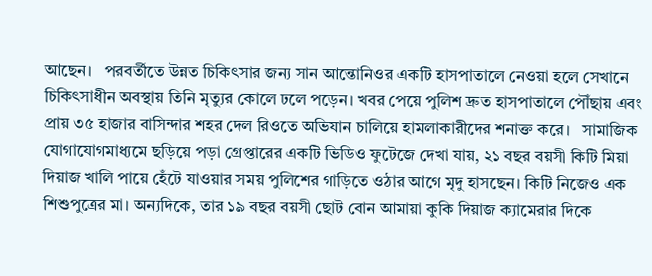আছেন।   পরবর্তীতে উন্নত চিকিৎসার জন্য সান আন্তোনিওর একটি হাসপাতালে নেওয়া হলে সেখানে চিকিৎসাধীন অবস্থায় তিনি মৃত্যুর কোলে ঢলে পড়েন। খবর পেয়ে পুলিশ দ্রুত হাসপাতালে পৌঁছায় এবং প্রায় ৩৫ হাজার বাসিন্দার শহর দেল রিওতে অভিযান চালিয়ে হামলাকারীদের শনাক্ত করে।   সামাজিক যোগাযোগমাধ্যমে ছড়িয়ে পড়া গ্রেপ্তারের একটি ভিডিও ফুটেজে দেখা যায়, ২১ বছর বয়সী কিটি মিয়া দিয়াজ খালি পায়ে হেঁটে যাওয়ার সময় পুলিশের গাড়িতে ওঠার আগে মৃদু হাসছেন। কিটি নিজেও এক শিশুপুত্রের মা। অন্যদিকে, তার ১৯ বছর বয়সী ছোট বোন আমায়া কুকি দিয়াজ ক্যামেরার দিকে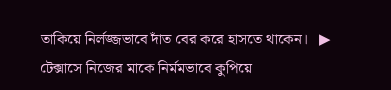তাকিয়ে নির্লজ্জভাবে দাঁত বের করে হাসতে থাকেন।   ▶ টেক্সাসে নিজের মাকে নির্মমভাবে কুপিয়ে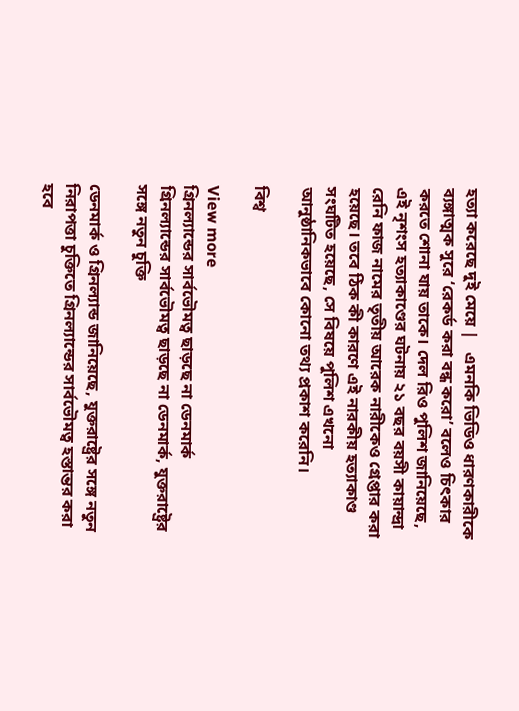হত্যা করেছে দুই মেয়ে |   এমনকি ভিডিও ধারণকারীকে ব্যঙ্গাত্মক সুরে ‘রেকর্ড করা বন্ধ করো’ বলেও চিৎকার করতে শোনা যায় তাকে। দেল রিও পুলিশ জানিয়েছে, এই নৃশংস হত্যাকাণ্ডের ঘটনায় ২১ বছর বয়সী কায়ান্দ্রা রেনি ফাজ নামের তৃতীয় আরেক নারীকেও গ্রেপ্তার করা হয়েছে। তবে ঠিক কী কারণে এই নারকীয় হত্যাকাণ্ড সংঘটিত হয়েছে, সে বিষয়ে পুলিশ এখনো আনুষ্ঠানিকভাবে কোনো তথ্য প্রকাশ করেনি।

বিশ্ব

View more
গ্রিনল্যান্ডের সার্বভৌমত্ব ছাড়ছে না ডেনমার্ক
গ্রিনল্যান্ডের সার্বভৌমত্ব ছাড়ছে না ডেনমার্ক, যুক্তরাষ্ট্রের সঙ্গে নতুন চুক্তি

ডেনমার্ক ও গ্রিনল্যান্ড জানিয়েছে, যুক্তরাষ্ট্রের সঙ্গে নতুন নিরাপত্তা চুক্তিতে গ্রিনল্যান্ডের সার্বভৌমত্ব হস্তান্তর করা হবে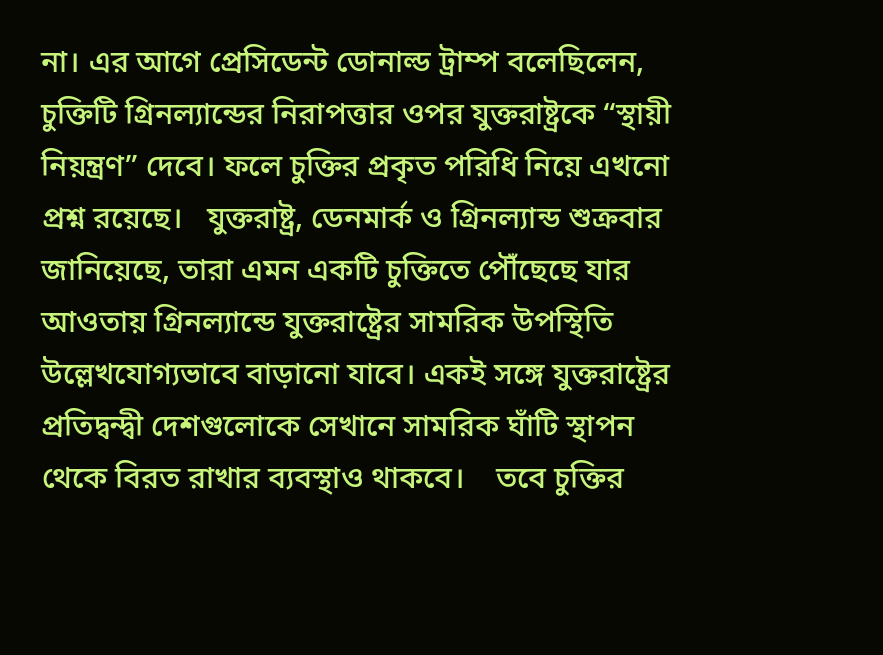না। এর আগে প্রেসিডেন্ট ডোনাল্ড ট্রাম্প বলেছিলেন, চুক্তিটি গ্রিনল্যান্ডের নিরাপত্তার ওপর যুক্তরাষ্ট্রকে “স্থায়ী নিয়ন্ত্রণ” দেবে। ফলে চুক্তির প্রকৃত পরিধি নিয়ে এখনো প্রশ্ন রয়েছে।   যুক্তরাষ্ট্র, ডেনমার্ক ও গ্রিনল্যান্ড শুক্রবার জানিয়েছে, তারা এমন একটি চুক্তিতে পৌঁছেছে যার আওতায় গ্রিনল্যান্ডে যুক্তরাষ্ট্রের সামরিক উপস্থিতি উল্লেখযোগ্যভাবে বাড়ানো যাবে। একই সঙ্গে যুক্তরাষ্ট্রের প্রতিদ্বন্দ্বী দেশগুলোকে সেখানে সামরিক ঘাঁটি স্থাপন থেকে বিরত রাখার ব্যবস্থাও থাকবে।    তবে চুক্তির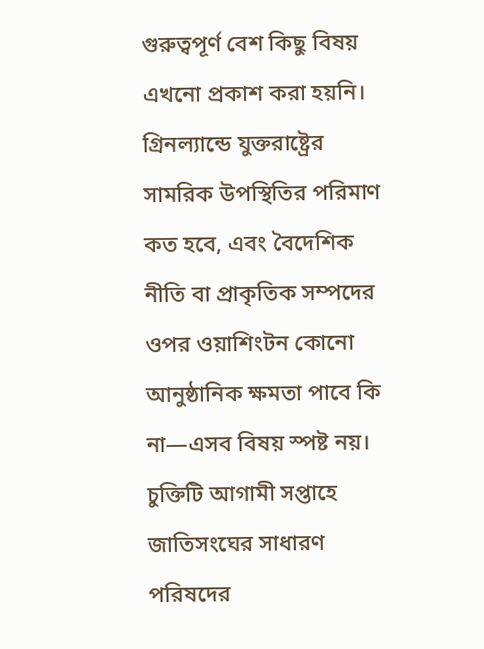গুরুত্বপূর্ণ বেশ কিছু বিষয় এখনো প্রকাশ করা হয়নি। গ্রিনল্যান্ডে যুক্তরাষ্ট্রের সামরিক উপস্থিতির পরিমাণ কত হবে, এবং বৈদেশিক নীতি বা প্রাকৃতিক সম্পদের ওপর ওয়াশিংটন কোনো আনুষ্ঠানিক ক্ষমতা পাবে কি না—এসব বিষয় স্পষ্ট নয়। চুক্তিটি আগামী সপ্তাহে জাতিসংঘের সাধারণ পরিষদের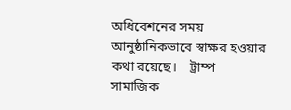অধিবেশনের সময় আনুষ্ঠানিকভাবে স্বাক্ষর হওয়ার কথা রয়েছে।    ট্রাম্প সামাজিক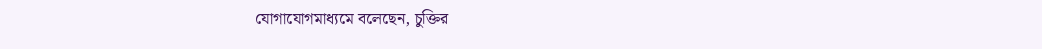যোগাযোগমাধ্যমে বলেছেন, চুক্তির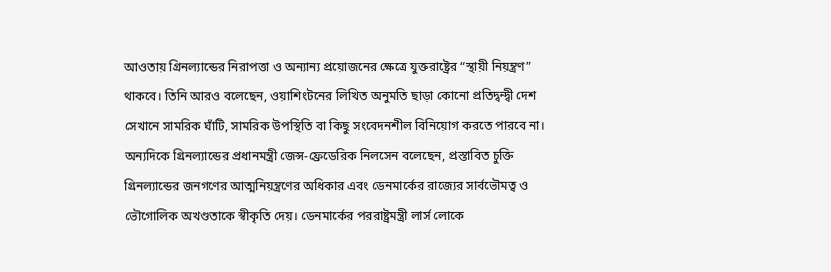আওতায় গ্রিনল্যান্ডের নিরাপত্তা ও অন্যান্য প্রয়োজনের ক্ষেত্রে যুক্তরাষ্ট্রের “স্থায়ী নিয়ন্ত্রণ” থাকবে। তিনি আরও বলেছেন, ওয়াশিংটনের লিখিত অনুমতি ছাড়া কোনো প্রতিদ্বন্দ্বী দেশ সেখানে সামরিক ঘাঁটি, সামরিক উপস্থিতি বা কিছু সংবেদনশীল বিনিয়োগ করতে পারবে না।    অন্যদিকে গ্রিনল্যান্ডের প্রধানমন্ত্রী জেন্স-ফ্রেডেরিক নিলসেন বলেছেন, প্রস্তাবিত চুক্তি গ্রিনল্যান্ডের জনগণের আত্মনিয়ন্ত্রণের অধিকার এবং ডেনমার্কের রাজ্যের সার্বভৌমত্ব ও ভৌগোলিক অখণ্ডতাকে স্বীকৃতি দেয়। ডেনমার্কের পররাষ্ট্রমন্ত্রী লার্স লোকে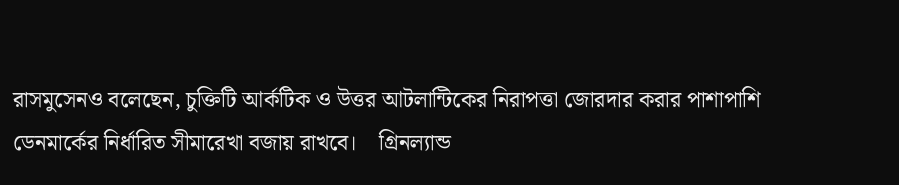রাসমুসেনও বলেছেন, চুক্তিটি আর্কটিক ও উত্তর আটলান্টিকের নিরাপত্তা জোরদার করার পাশাপাশি ডেনমার্কের নির্ধারিত সীমারেখা বজায় রাখবে।    গ্রিনল্যান্ড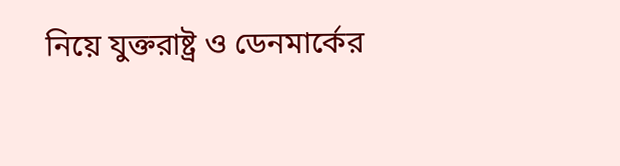নিয়ে যুক্তরাষ্ট্র ও ডেনমার্কের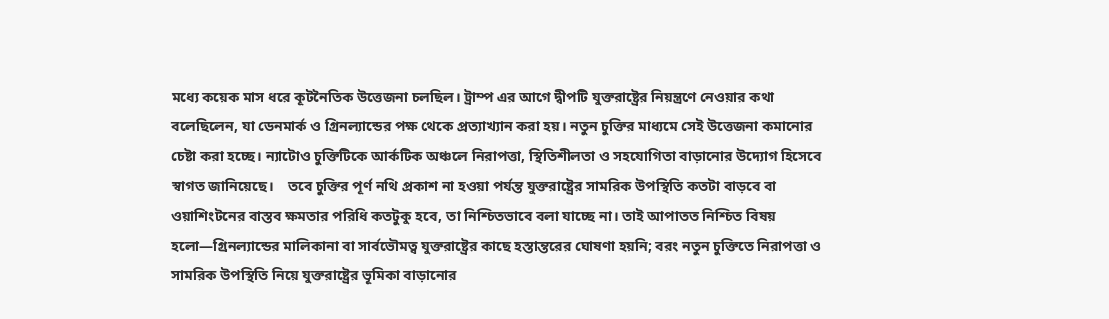মধ্যে কয়েক মাস ধরে কূটনৈতিক উত্তেজনা চলছিল। ট্রাম্প এর আগে দ্বীপটি যুক্তরাষ্ট্রের নিয়ন্ত্রণে নেওয়ার কথা বলেছিলেন, যা ডেনমার্ক ও গ্রিনল্যান্ডের পক্ষ থেকে প্রত্যাখ্যান করা হয়। নতুন চুক্তির মাধ্যমে সেই উত্তেজনা কমানোর চেষ্টা করা হচ্ছে। ন্যাটোও চুক্তিটিকে আর্কটিক অঞ্চলে নিরাপত্তা, স্থিতিশীলতা ও সহযোগিতা বাড়ানোর উদ্যোগ হিসেবে স্বাগত জানিয়েছে।    তবে চুক্তির পূর্ণ নথি প্রকাশ না হওয়া পর্যন্ত যুক্তরাষ্ট্রের সামরিক উপস্থিতি কতটা বাড়বে বা ওয়াশিংটনের বাস্তব ক্ষমতার পরিধি কতটুকু হবে, তা নিশ্চিতভাবে বলা যাচ্ছে না। তাই আপাতত নিশ্চিত বিষয় হলো—গ্রিনল্যান্ডের মালিকানা বা সার্বভৌমত্ব যুক্তরাষ্ট্রের কাছে হস্তান্তরের ঘোষণা হয়নি; বরং নতুন চুক্তিতে নিরাপত্তা ও সামরিক উপস্থিতি নিয়ে যুক্তরাষ্ট্রের ভূমিকা বাড়ানোর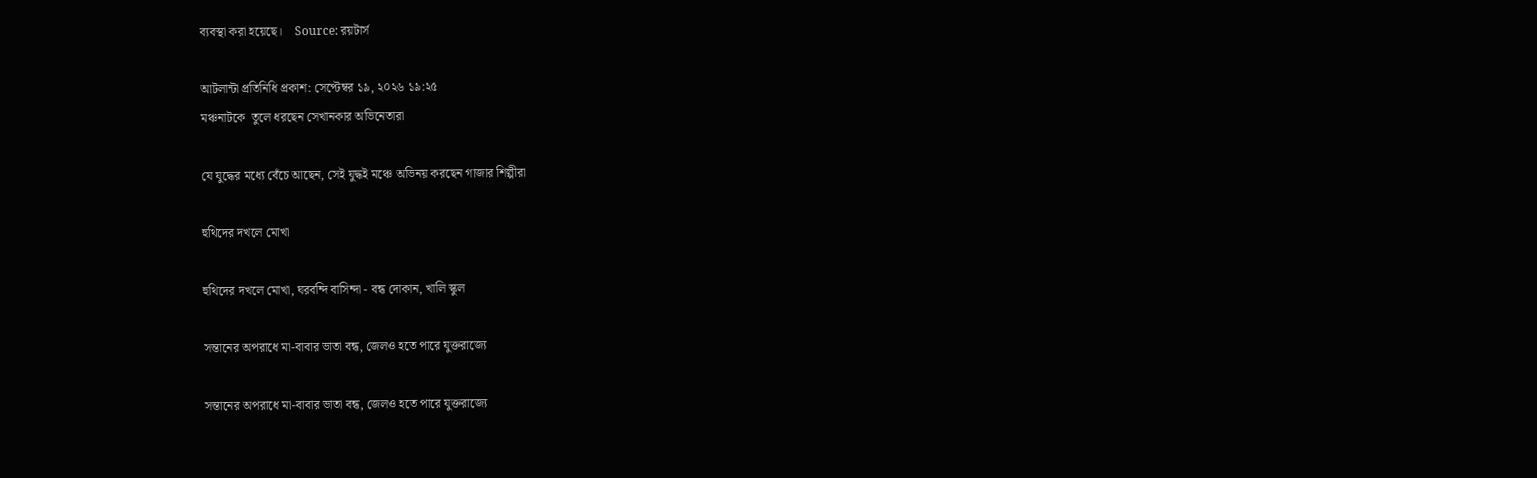ব্যবস্থা করা হয়েছে।    Source: রয়টার্স

আটলান্টা প্রতিনিধি প্রকাশ: সেপ্টেম্বর ১৯, ২০২৬ ১৯:২৫
মঞ্চনাটকে  তুলে ধরছেন সেখানকার অভিনেতারা

যে যুদ্ধের মধ্যে বেঁচে আছেন, সেই যুদ্ধই মঞ্চে অভিনয় করছেন গাজার শিল্পীরা

হুথিদের দখলে মোখা

হুথিদের দখলে মোখা, ঘরবন্দি বাসিন্দা - বন্ধ দোকান, খালি স্কুল

সন্তানের অপরাধে মা-বাবার ভাতা বন্ধ, জেলও হতে পারে যুক্তরাজ্যে

সন্তানের অপরাধে মা-বাবার ভাতা বন্ধ, জেলও হতে পারে যুক্তরাজ্যে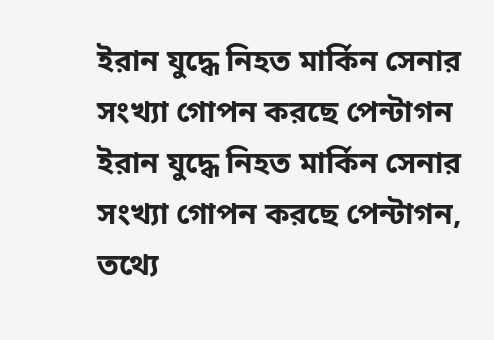ইরান যুদ্ধে নিহত মার্কিন সেনার সংখ্যা গোপন করছে পেন্টাগন
ইরান যুদ্ধে নিহত মার্কিন সেনার সংখ্যা গোপন করছে পেন্টাগন, তথ্যে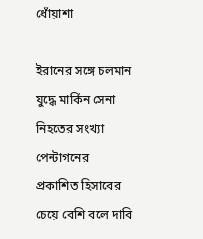ধোঁয়াশা

ইরানের সঙ্গে চলমান যুদ্ধে মার্কিন সেনা নিহতের সংখ্যা পেন্টাগনের প্রকাশিত হিসাবের চেয়ে বেশি বলে দাবি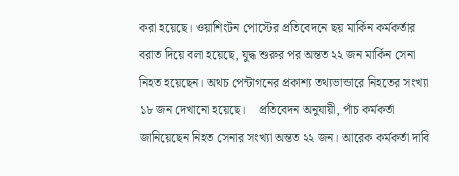করা হয়েছে। ওয়াশিংটন পোস্টের প্রতিবেদনে ছয় মার্কিন কর্মকর্তার বরাত দিয়ে বলা হয়েছে, যুদ্ধ শুরুর পর অন্তত ২২ জন মার্কিন সেনা নিহত হয়েছেন। অথচ পেন্টাগনের প্রকাশ্য তথ্যভান্ডারে নিহতের সংখ্যা ১৮ জন দেখানো হয়েছে।    প্রতিবেদন অনুযায়ী, পাঁচ কর্মকর্তা জানিয়েছেন নিহত সেনার সংখ্যা অন্তত ২২ জন। আরেক কর্মকর্তা দাবি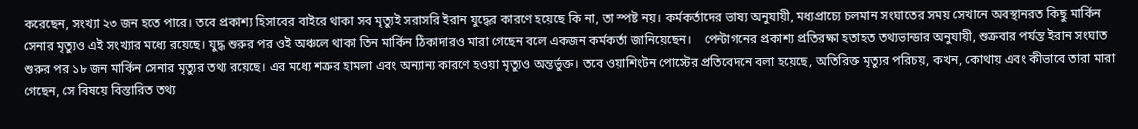করেছেন, সংখ্যা ২৩ জন হতে পারে। তবে প্রকাশ্য হিসাবের বাইরে থাকা সব মৃত্যুই সরাসরি ইরান যুদ্ধের কারণে হয়েছে কি না, তা স্পষ্ট নয়। কর্মকর্তাদের ভাষ্য অনুযায়ী, মধ্যপ্রাচ্যে চলমান সংঘাতের সময় সেখানে অবস্থানরত কিছু মার্কিন সেনার মৃত্যুও এই সংখ্যার মধ্যে রয়েছে। যুদ্ধ শুরুর পর ওই অঞ্চলে থাকা তিন মার্কিন ঠিকাদারও মারা গেছেন বলে একজন কর্মকর্তা জানিয়েছেন।    পেন্টাগনের প্রকাশ্য প্রতিরক্ষা হতাহত তথ্যভান্ডার অনুযায়ী, শুক্রবার পর্যন্ত ইরান সংঘাত শুরুর পর ১৮ জন মার্কিন সেনার মৃত্যুর তথ্য রয়েছে। এর মধ্যে শত্রুর হামলা এবং অন্যান্য কারণে হওয়া মৃত্যুও অন্তর্ভুক্ত। তবে ওয়াশিংটন পোস্টের প্রতিবেদনে বলা হয়েছে, অতিরিক্ত মৃত্যুর পরিচয়, কখন, কোথায় এবং কীভাবে তারা মারা গেছেন, সে বিষয়ে বিস্তারিত তথ্য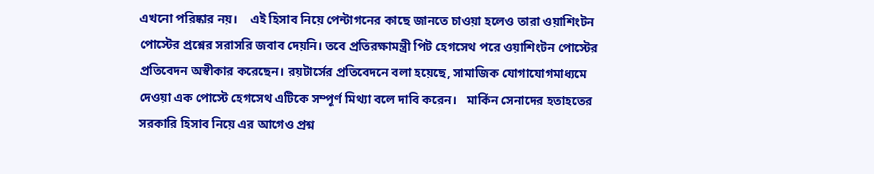এখনো পরিষ্কার নয়।    এই হিসাব নিয়ে পেন্টাগনের কাছে জানতে চাওয়া হলেও তারা ওয়াশিংটন পোস্টের প্রশ্নের সরাসরি জবাব দেয়নি। তবে প্রতিরক্ষামন্ত্রী পিট হেগসেথ পরে ওয়াশিংটন পোস্টের প্রতিবেদন অস্বীকার করেছেন। রয়টার্সের প্রতিবেদনে বলা হয়েছে, সামাজিক যোগাযোগমাধ্যমে দেওয়া এক পোস্টে হেগসেথ এটিকে সম্পূর্ণ মিথ্যা বলে দাবি করেন।   মার্কিন সেনাদের হতাহতের সরকারি হিসাব নিয়ে এর আগেও প্রশ্ন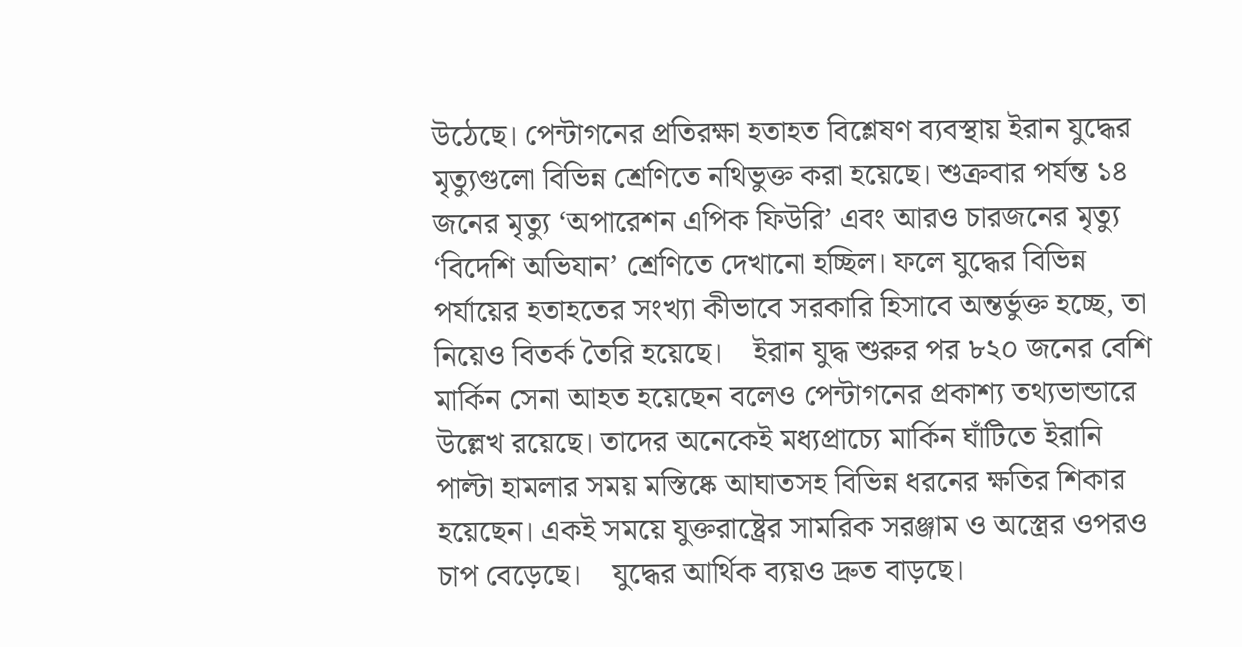উঠেছে। পেন্টাগনের প্রতিরক্ষা হতাহত বিশ্লেষণ ব্যবস্থায় ইরান যুদ্ধের মৃত্যুগুলো বিভিন্ন শ্রেণিতে নথিভুক্ত করা হয়েছে। শুক্রবার পর্যন্ত ১৪ জনের মৃত্যু ‘অপারেশন এপিক ফিউরি’ এবং আরও চারজনের মৃত্যু ‘বিদেশি অভিযান’ শ্রেণিতে দেখানো হচ্ছিল। ফলে যুদ্ধের বিভিন্ন পর্যায়ের হতাহতের সংখ্যা কীভাবে সরকারি হিসাবে অন্তর্ভুক্ত হচ্ছে, তা নিয়েও বিতর্ক তৈরি হয়েছে।    ইরান যুদ্ধ শুরুর পর ৮২০ জনের বেশি মার্কিন সেনা আহত হয়েছেন বলেও পেন্টাগনের প্রকাশ্য তথ্যভান্ডারে উল্লেখ রয়েছে। তাদের অনেকেই মধ্যপ্রাচ্যে মার্কিন ঘাঁটিতে ইরানি পাল্টা হামলার সময় মস্তিষ্কে আঘাতসহ বিভিন্ন ধরনের ক্ষতির শিকার হয়েছেন। একই সময়ে যুক্তরাষ্ট্রের সামরিক সরঞ্জাম ও অস্ত্রের ওপরও চাপ বেড়েছে।    যুদ্ধের আর্থিক ব্যয়ও দ্রুত বাড়ছে।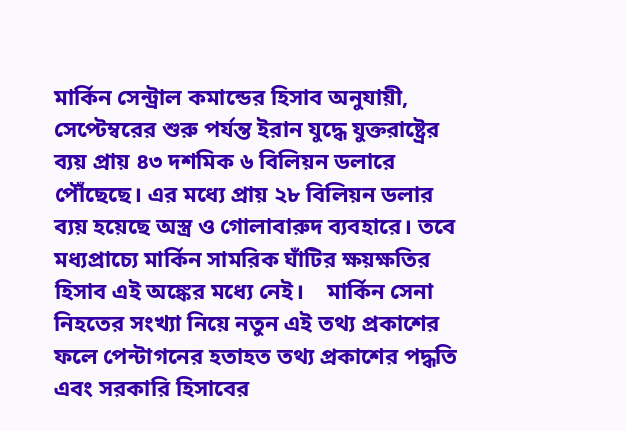মার্কিন সেন্ট্রাল কমান্ডের হিসাব অনুযায়ী, সেপ্টেম্বরের শুরু পর্যন্ত ইরান যুদ্ধে যুক্তরাষ্ট্রের ব্যয় প্রায় ৪৩ দশমিক ৬ বিলিয়ন ডলারে পৌঁছেছে। এর মধ্যে প্রায় ২৮ বিলিয়ন ডলার ব্যয় হয়েছে অস্ত্র ও গোলাবারুদ ব্যবহারে। তবে মধ্যপ্রাচ্যে মার্কিন সামরিক ঘাঁটির ক্ষয়ক্ষতির হিসাব এই অঙ্কের মধ্যে নেই।    মার্কিন সেনা নিহতের সংখ্যা নিয়ে নতুন এই তথ্য প্রকাশের ফলে পেন্টাগনের হতাহত তথ্য প্রকাশের পদ্ধতি এবং সরকারি হিসাবের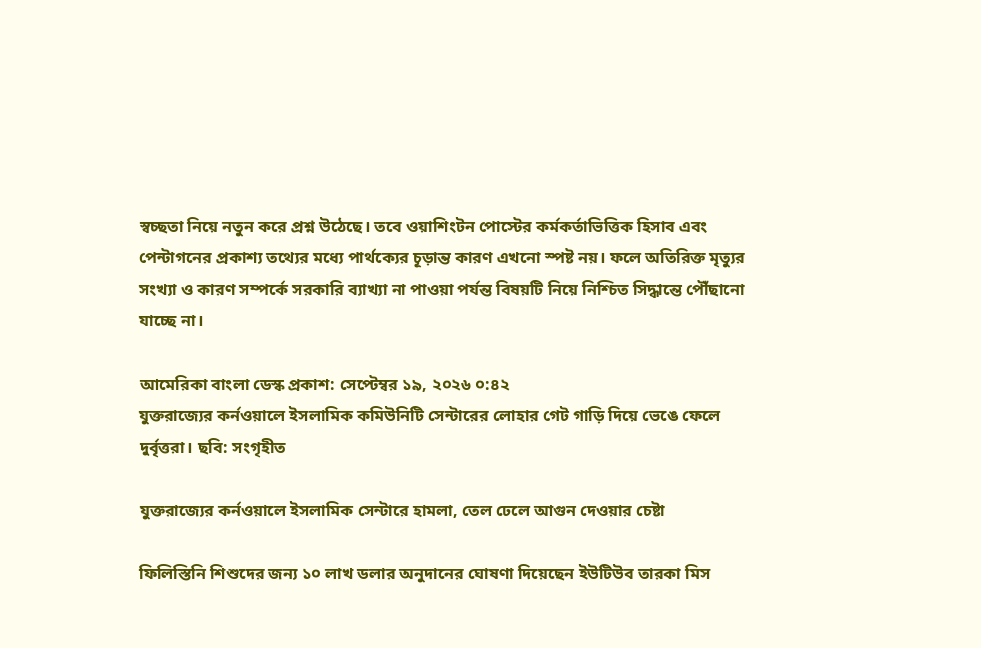স্বচ্ছতা নিয়ে নতুন করে প্রশ্ন উঠেছে। তবে ওয়াশিংটন পোস্টের কর্মকর্তাভিত্তিক হিসাব এবং পেন্টাগনের প্রকাশ্য তথ্যের মধ্যে পার্থক্যের চূড়ান্ত কারণ এখনো স্পষ্ট নয়। ফলে অতিরিক্ত মৃত্যুর সংখ্যা ও কারণ সম্পর্কে সরকারি ব্যাখ্যা না পাওয়া পর্যন্ত বিষয়টি নিয়ে নিশ্চিত সিদ্ধান্তে পৌঁছানো যাচ্ছে না।

আমেরিকা বাংলা ডেস্ক প্রকাশ: সেপ্টেম্বর ১৯, ২০২৬ ০:৪২
যুক্তরাজ্যের কর্নওয়ালে ইসলামিক কমিউনিটি সেন্টারের লোহার গেট গাড়ি দিয়ে ভেঙে ফেলে দুর্বৃত্তরা। ছবি: সংগৃহীত

যুক্তরাজ্যের কর্নওয়ালে ইসলামিক সেন্টারে হামলা, তেল ঢেলে আগুন দেওয়ার চেষ্টা

ফিলিস্তিনি শিশুদের জন্য ১০ লাখ ডলার অনুদানের ঘোষণা দিয়েছেন ইউটিউব তারকা মিস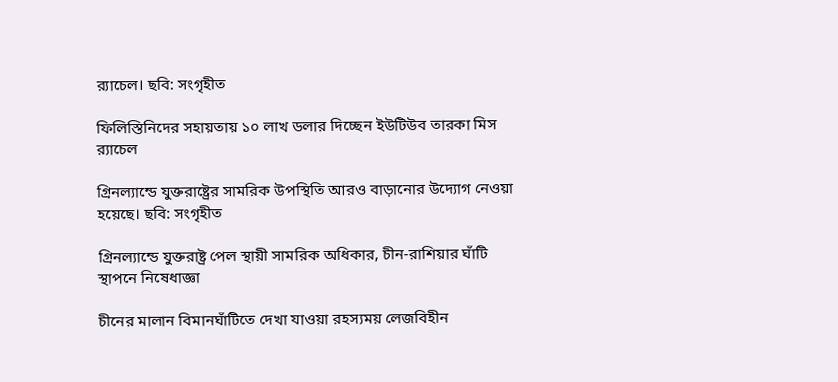র‍্যাচেল। ছবি: সংগৃহীত

ফিলিস্তিনিদের সহায়তায় ১০ লাখ ডলার দিচ্ছেন ইউটিউব তারকা মিস র‍্যাচেল

গ্রিনল্যান্ডে যুক্তরাষ্ট্রের সামরিক উপস্থিতি আরও বাড়ানোর উদ্যোগ নেওয়া হয়েছে। ছবি: সংগৃহীত

গ্রিনল্যান্ডে যুক্তরাষ্ট্র পেল স্থায়ী সামরিক অধিকার, চীন-রাশিয়ার ঘাঁটি স্থাপনে নিষেধাজ্ঞা

চীনের মালান বিমানঘাঁটিতে দেখা যাওয়া রহস্যময় লেজবিহীন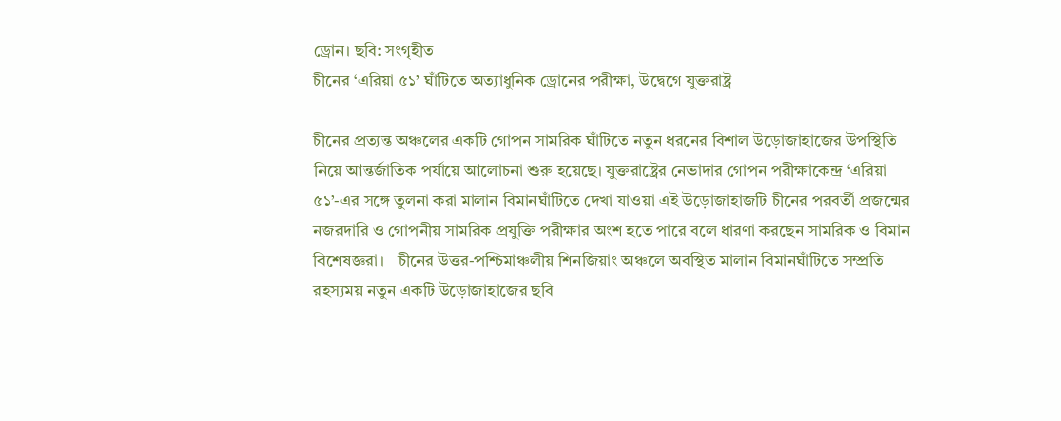ড্রোন। ছবি: সংগৃহীত
চীনের ‘এরিয়া ৫১’ ঘাঁটিতে অত্যাধুনিক ড্রোনের পরীক্ষা, উদ্বেগে যুক্তরাষ্ট্র

চীনের প্রত্যন্ত অঞ্চলের একটি গোপন সামরিক ঘাঁটিতে নতুন ধরনের বিশাল উড়োজাহাজের উপস্থিতি নিয়ে আন্তর্জাতিক পর্যায়ে আলোচনা শুরু হয়েছে। যুক্তরাষ্ট্রের নেভাদার গোপন পরীক্ষাকেন্দ্র ‘এরিয়া ৫১’-এর সঙ্গে তুলনা করা মালান বিমানঘাঁটিতে দেখা যাওয়া এই উড়োজাহাজটি চীনের পরবর্তী প্রজন্মের নজরদারি ও গোপনীয় সামরিক প্রযুক্তি পরীক্ষার অংশ হতে পারে বলে ধারণা করছেন সামরিক ও বিমান বিশেষজ্ঞরা।   চীনের উত্তর-পশ্চিমাঞ্চলীয় শিনজিয়াং অঞ্চলে অবস্থিত মালান বিমানঘাঁটিতে সম্প্রতি রহস্যময় নতুন একটি উড়োজাহাজের ছবি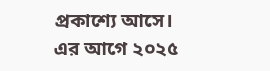প্রকাশ্যে আসে। এর আগে ২০২৫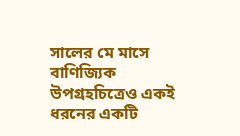সালের মে মাসে বাণিজ্যিক উপগ্রহচিত্রেও একই ধরনের একটি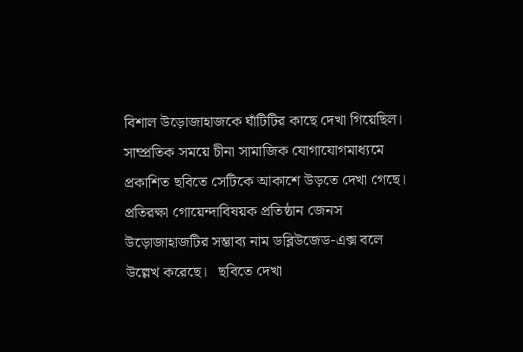বিশাল উড়োজাহাজকে ঘাঁটিটির কাছে দেখা গিয়েছিল। সাম্প্রতিক সময়ে চীনা সামাজিক যোগাযোগমাধ্যমে প্রকাশিত ছবিতে সেটিকে আকাশে উড়তে দেখা গেছে। প্রতিরক্ষা গোয়েন্দাবিষয়ক প্রতিষ্ঠান জেনস উড়োজাহাজটির সম্ভাব্য নাম ডব্লিউজেড-এক্স বলে উল্লেখ করেছে।   ছবিতে দেখা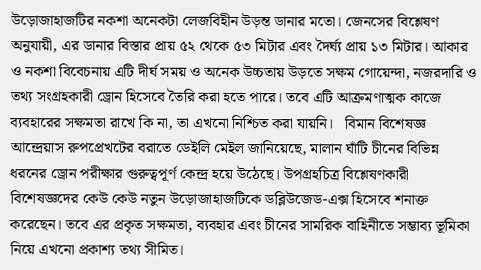উড়োজাহাজটির নকশা অনেকটা লেজবিহীন উড়ন্ত ডানার মতো। জেনসের বিশ্লেষণ অনুযায়ী, এর ডানার বিস্তার প্রায় ৫২ থেকে ৫৩ মিটার এবং দৈর্ঘ্য প্রায় ১৩ মিটার। আকার ও নকশা বিবেচনায় এটি দীর্ঘ সময় ও অনেক উচ্চতায় উড়তে সক্ষম গোয়েন্দা, নজরদারি ও তথ্য সংগ্রহকারী ড্রোন হিসেবে তৈরি করা হতে পারে। তবে এটি আক্রমণাত্মক কাজে ব্যবহারের সক্ষমতা রাখে কি না, তা এখনো নিশ্চিত করা যায়নি।   বিমান বিশেষজ্ঞ আন্দ্রেয়াস রুপপ্রেখটের বরাতে ডেইলি মেইল জানিয়েছে, মালান ঘাঁটি চীনের বিভিন্ন ধরনের ড্রোন পরীক্ষার গুরুত্বপূর্ণ কেন্দ্র হয়ে উঠেছে। উপগ্রহচিত্র বিশ্লেষণকারী বিশেষজ্ঞদের কেউ কেউ নতুন উড়োজাহাজটিকে ডব্লিউজেড-এক্স হিসেবে শনাক্ত করেছেন। তবে এর প্রকৃত সক্ষমতা, ব্যবহার এবং চীনের সামরিক বাহিনীতে সম্ভাব্য ভূমিকা নিয়ে এখনো প্রকাশ্য তথ্য সীমিত।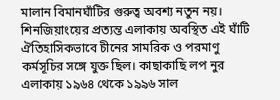মালান বিমানঘাঁটির গুরুত্ব অবশ্য নতুন নয়। শিনজিয়াংয়ের প্রত্যন্ত এলাকায় অবস্থিত এই ঘাঁটি ঐতিহাসিকভাবে চীনের সামরিক ও পরমাণু কর্মসূচির সঙ্গে যুক্ত ছিল। কাছাকাছি লপ নুর এলাকায় ১৯৬৪ থেকে ১৯৯৬ সাল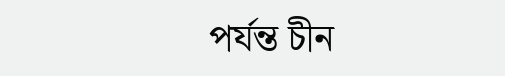পর্যন্ত চীন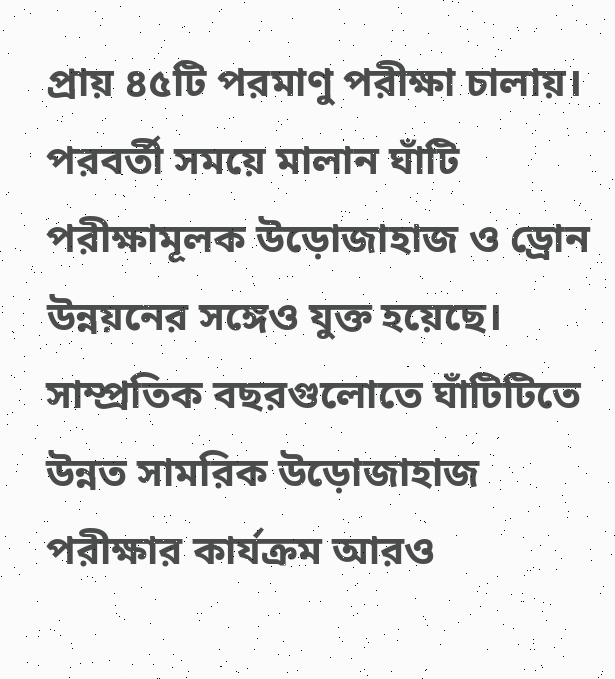প্রায় ৪৫টি পরমাণু পরীক্ষা চালায়। পরবর্তী সময়ে মালান ঘাঁটি পরীক্ষামূলক উড়োজাহাজ ও ড্রোন উন্নয়নের সঙ্গেও যুক্ত হয়েছে।   সাম্প্রতিক বছরগুলোতে ঘাঁটিটিতে উন্নত সামরিক উড়োজাহাজ পরীক্ষার কার্যক্রম আরও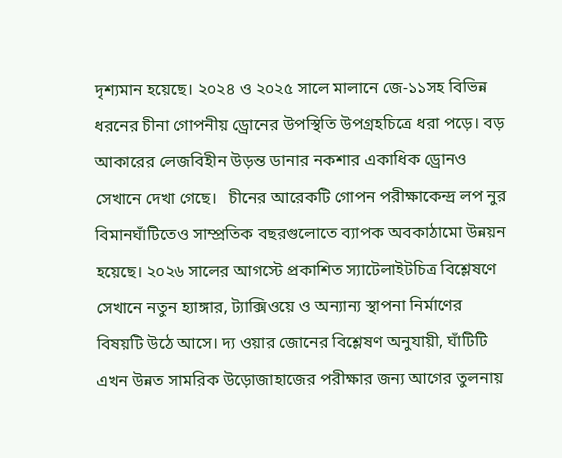দৃশ্যমান হয়েছে। ২০২৪ ও ২০২৫ সালে মালানে জে-১১সহ বিভিন্ন ধরনের চীনা গোপনীয় ড্রোনের উপস্থিতি উপগ্রহচিত্রে ধরা পড়ে। বড় আকারের লেজবিহীন উড়ন্ত ডানার নকশার একাধিক ড্রোনও সেখানে দেখা গেছে।   চীনের আরেকটি গোপন পরীক্ষাকেন্দ্র লপ নুর বিমানঘাঁটিতেও সাম্প্রতিক বছরগুলোতে ব্যাপক অবকাঠামো উন্নয়ন হয়েছে। ২০২৬ সালের আগস্টে প্রকাশিত স্যাটেলাইটচিত্র বিশ্লেষণে সেখানে নতুন হ্যাঙ্গার, ট্যাক্সিওয়ে ও অন্যান্য স্থাপনা নির্মাণের বিষয়টি উঠে আসে। দ্য ওয়ার জোনের বিশ্লেষণ অনুযায়ী, ঘাঁটিটি এখন উন্নত সামরিক উড়োজাহাজের পরীক্ষার জন্য আগের তুলনায়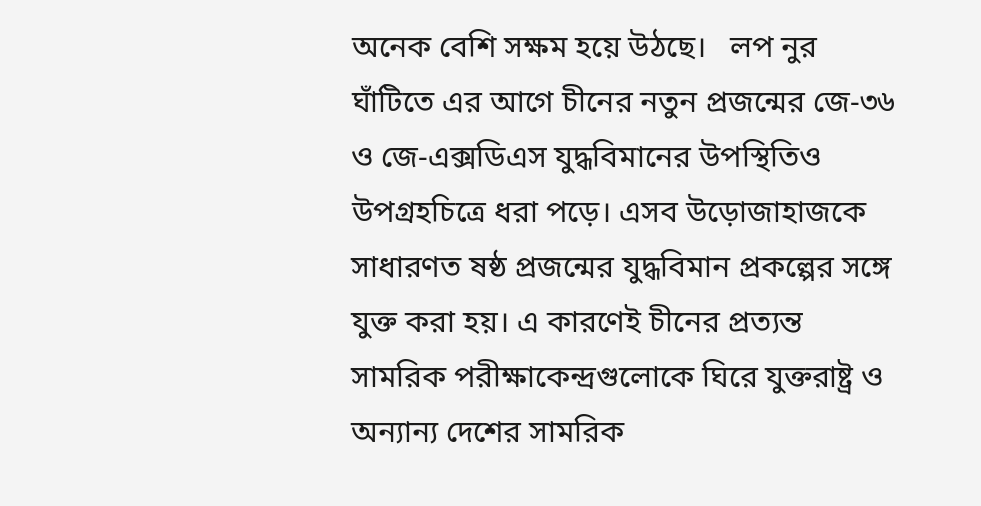অনেক বেশি সক্ষম হয়ে উঠছে।   লপ নুর ঘাঁটিতে এর আগে চীনের নতুন প্রজন্মের জে-৩৬ ও জে-এক্সডিএস যুদ্ধবিমানের উপস্থিতিও উপগ্রহচিত্রে ধরা পড়ে। এসব উড়োজাহাজকে সাধারণত ষষ্ঠ প্রজন্মের যুদ্ধবিমান প্রকল্পের সঙ্গে যুক্ত করা হয়। এ কারণেই চীনের প্রত্যন্ত সামরিক পরীক্ষাকেন্দ্রগুলোকে ঘিরে যুক্তরাষ্ট্র ও অন্যান্য দেশের সামরিক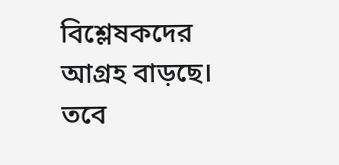বিশ্লেষকদের আগ্রহ বাড়ছে।   তবে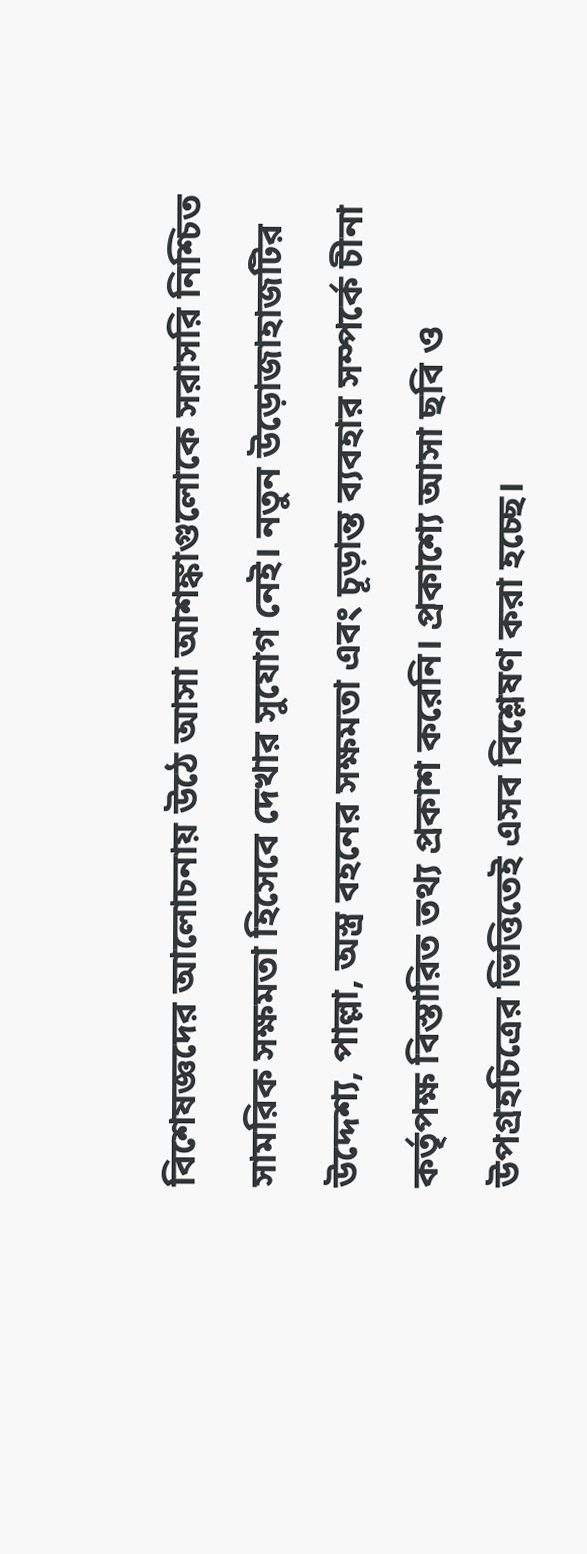বিশেষজ্ঞদের আলোচনায় উঠে আসা আশঙ্কাগুলোকে সরাসরি নিশ্চিত সামরিক সক্ষমতা হিসেবে দেখার সুযোগ নেই। নতুন উড়োজাহাজটির উদ্দেশ্য, পাল্লা, অস্ত্র বহনের সক্ষমতা এবং চূড়ান্ত ব্যবহার সম্পর্কে চীনা কর্তৃপক্ষ বিস্তারিত তথ্য প্রকাশ করেনি। প্রকাশ্যে আসা ছবি ও উপগ্রহচিত্রের ভিত্তিতেই এসব বিশ্লেষণ করা হচ্ছে।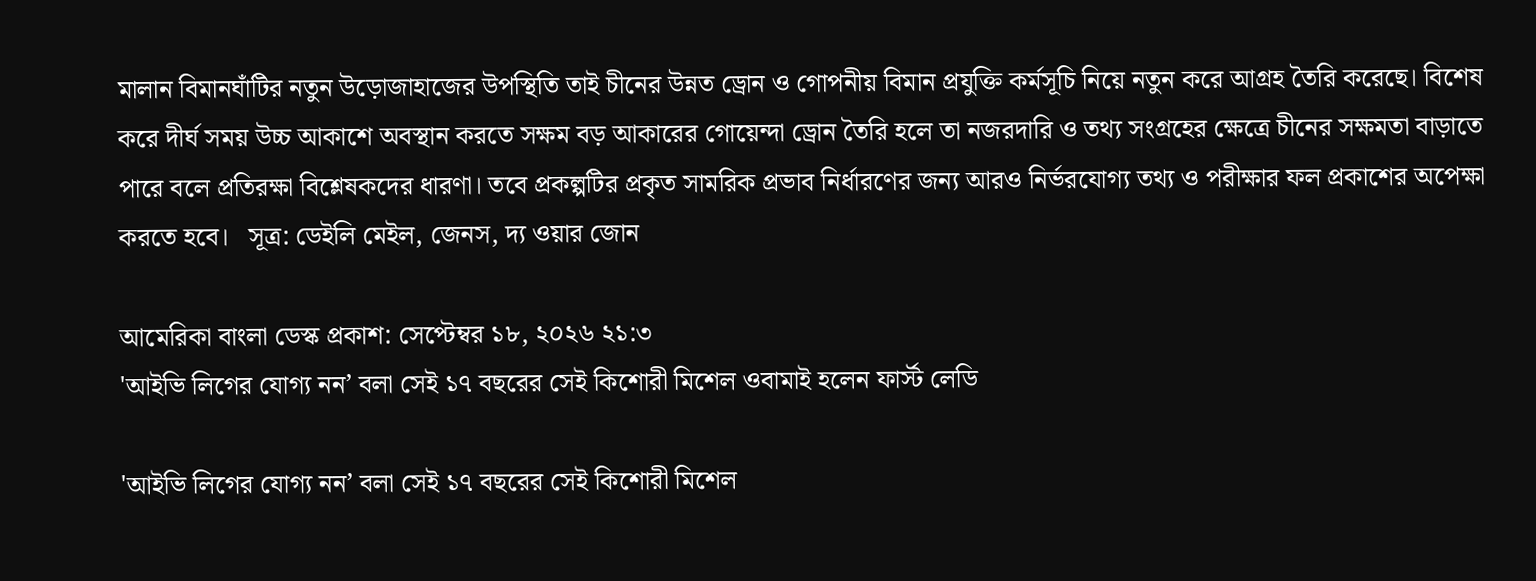মালান বিমানঘাঁটির নতুন উড়োজাহাজের উপস্থিতি তাই চীনের উন্নত ড্রোন ও গোপনীয় বিমান প্রযুক্তি কর্মসূচি নিয়ে নতুন করে আগ্রহ তৈরি করেছে। বিশেষ করে দীর্ঘ সময় উচ্চ আকাশে অবস্থান করতে সক্ষম বড় আকারের গোয়েন্দা ড্রোন তৈরি হলে তা নজরদারি ও তথ্য সংগ্রহের ক্ষেত্রে চীনের সক্ষমতা বাড়াতে পারে বলে প্রতিরক্ষা বিশ্লেষকদের ধারণা। তবে প্রকল্পটির প্রকৃত সামরিক প্রভাব নির্ধারণের জন্য আরও নির্ভরযোগ্য তথ্য ও পরীক্ষার ফল প্রকাশের অপেক্ষা করতে হবে।   সূত্র: ডেইলি মেইল, জেনস, দ্য ওয়ার জোন

আমেরিকা বাংলা ডেস্ক প্রকাশ: সেপ্টেম্বর ১৮, ২০২৬ ২১:৩
'আইভি লিগের যোগ্য নন’ বলা সেই ১৭ বছরের সেই কিশোরী মিশেল ওবামাই হলেন ফার্স্ট লেডি

'আইভি লিগের যোগ্য নন’ বলা সেই ১৭ বছরের সেই কিশোরী মিশেল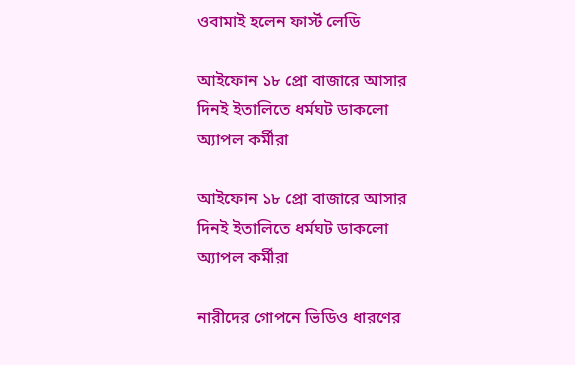ওবামাই হলেন ফার্স্ট লেডি

আইফোন ১৮ প্রো বাজারে আসার দিনই ইতালিতে ধর্মঘট ডাকলো অ্যাপল কর্মীরা

আইফোন ১৮ প্রো বাজারে আসার দিনই ইতালিতে ধর্মঘট ডাকলো অ্যাপল কর্মীরা

নারীদের গোপনে ভিডিও ধারণের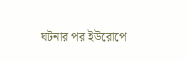ঘটনার পর ইউরোপে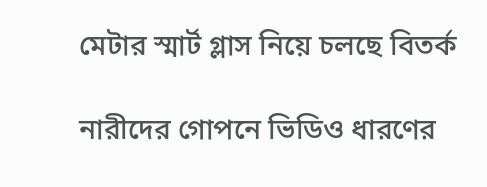মেটার স্মার্ট গ্লাস নিয়ে চলছে বিতর্ক

নারীদের গোপনে ভিডিও ধারণের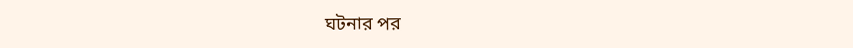ঘটনার পর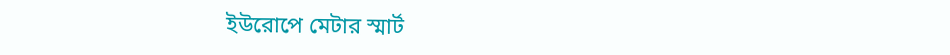ইউরোপে মেটার স্মার্ট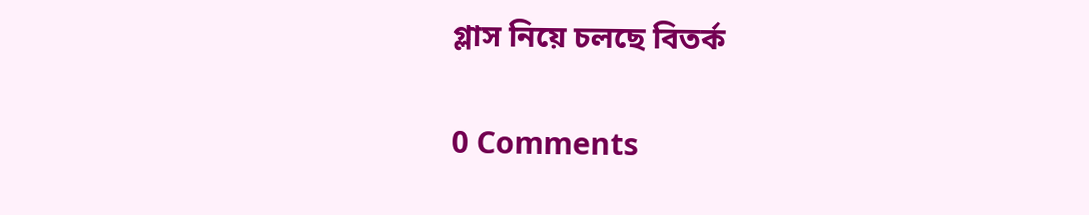গ্লাস নিয়ে চলছে বিতর্ক

0 Comments